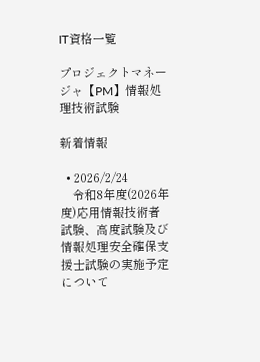IT資格一覧

プロジェクトマネージャ【PM】情報処理技術試験

新着情報

  • 2026/2/24
    令和8年度(2026年度)応用情報技術者試験、高度試験及び情報処理安全確保支援士試験の実施予定について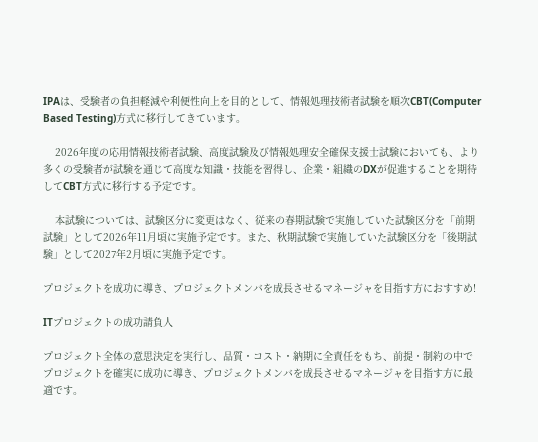IPAは、受験者の負担軽減や利便性向上を目的として、情報処理技術者試験を順次CBT(Computer Based Testing)方式に移行してきています。

    2026年度の応用情報技術者試験、高度試験及び情報処理安全確保支援士試験においても、より多くの受験者が試験を通じて高度な知識・技能を習得し、企業・組織のDXが促進することを期待してCBT方式に移行する予定です。

    本試験については、試験区分に変更はなく、従来の春期試験で実施していた試験区分を「前期試験」として2026年11月頃に実施予定です。また、秋期試験で実施していた試験区分を「後期試験」として2027年2月頃に実施予定です。

プロジェクトを成功に導き、プロジェクトメンバを成長させるマネージャを目指す方におすすめ!

ITプロジェクトの成功請負人

プロジェクト全体の意思決定を実行し、品質・コスト・納期に全責任をもち、前提・制約の中でプロジェクトを確実に成功に導き、プロジェクトメンバを成長させるマネージャを目指す方に最適です。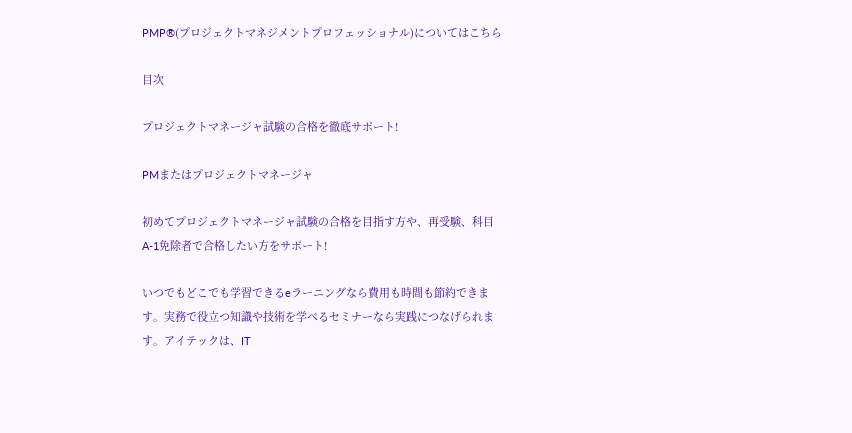PMP®(プロジェクトマネジメントプロフェッショナル)についてはこちら

目次

プロジェクトマネージャ試験の合格を徹底サポート!

PMまたはプロジェクトマネージャ

初めてプロジェクトマネージャ試験の合格を目指す方や、再受験、科目A-1免除者で合格したい方をサポート!

いつでもどこでも学習できるeラーニングなら費用も時間も節約できます。実務で役立つ知識や技術を学べるセミナーなら実践につなげられます。アイテックは、IT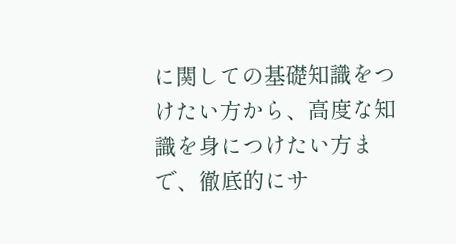に関しての基礎知識をつけたい方から、高度な知識を身につけたい方まで、徹底的にサ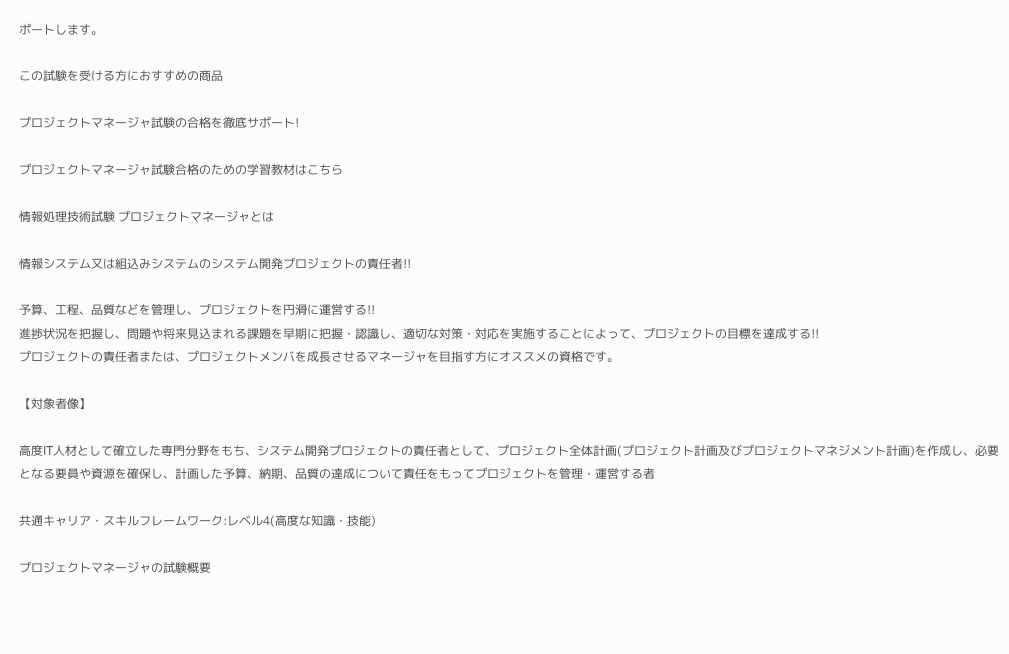ポートします。

この試験を受ける方におすすめの商品

プロジェクトマネージャ試験の合格を徹底サポート!

プロジェクトマネージャ試験合格のための学習教材はこちら

情報処理技術試験 プロジェクトマネージャとは

情報システム又は組込みシステムのシステム開発プロジェクトの責任者!!

予算、工程、品質などを管理し、プロジェクトを円滑に運営する!!
進捗状況を把握し、問題や将来見込まれる課題を早期に把握・認識し、適切な対策・対応を実施することによって、プロジェクトの目標を達成する!!
プロジェクトの責任者または、プロジェクトメンバを成長させるマネージャを目指す方にオススメの資格です。

【対象者像】

高度IT人材として確立した専門分野をもち、システム開発プロジェクトの責任者として、プロジェクト全体計画(プロジェクト計画及びプロジェクトマネジメント計画)を作成し、必要となる要員や資源を確保し、計画した予算、納期、品質の達成について責任をもってプロジェクトを管理・運営する者

共通キャリア・スキルフレームワーク:レベル4(高度な知識・技能)

プロジェクトマネージャの試験概要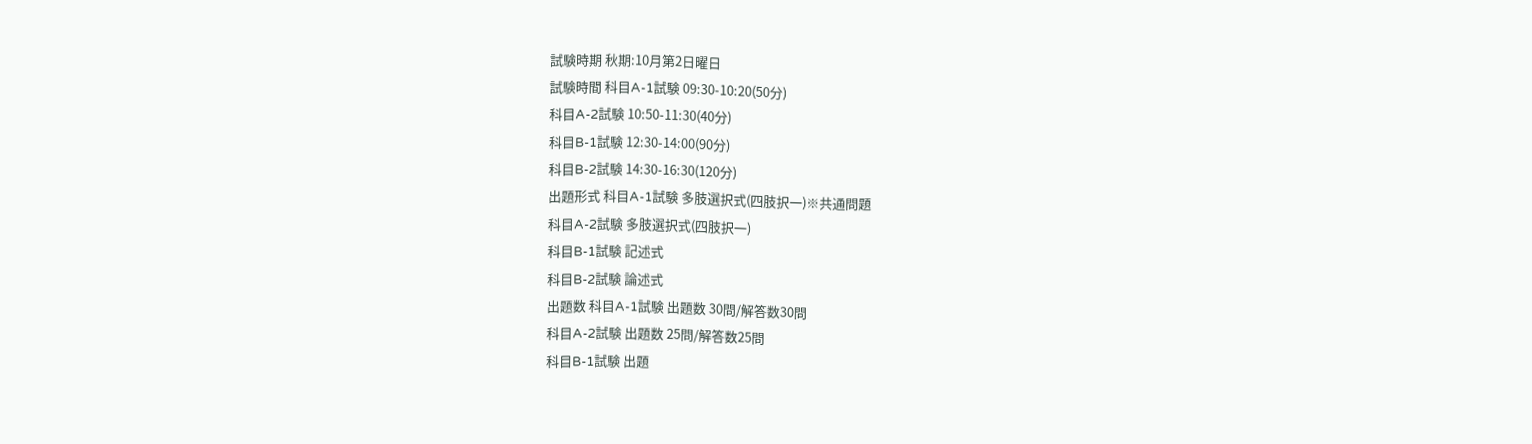試験時期 秋期:10月第2日曜日
試験時間 科目A-1試験 09:30-10:20(50分)
科目A-2試験 10:50-11:30(40分)
科目B-1試験 12:30-14:00(90分)
科目B-2試験 14:30-16:30(120分)
出題形式 科目A-1試験 多肢選択式(四肢択一)※共通問題
科目A-2試験 多肢選択式(四肢択一)
科目B-1試験 記述式
科目B-2試験 論述式
出題数 科目A-1試験 出題数 30問/解答数30問
科目A-2試験 出題数 25問/解答数25問
科目B-1試験 出題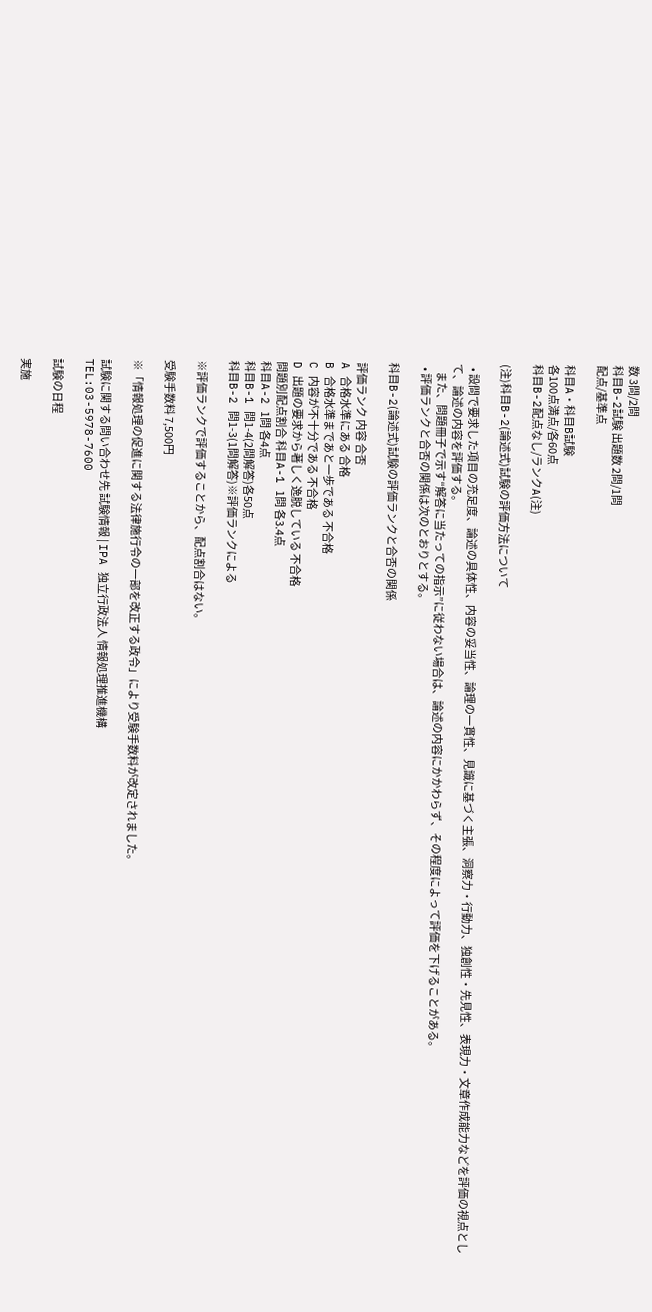数 3問/2問
科目B-2試験 出題数 2問/1問
配点/基準点

科目A・科目B試験
各100点満点/各60点
科目B-2配点なし/ランクA(注)

(注)科目B-2(論述式)試験の評価方法について

  • 設問で要求した項目の充足度、論述の具体性、内容の妥当性、論理の一貫性、見識に基づく主張、洞察力・行動力、独創性・先見性、表現力・文章作成能力などを評価の視点として、論述の内容を評価する。
    また、問題冊子で示す“解答に当たっての指示”に従わない場合は、論述の内容にかかわらず、その程度によって評価を下げることがある。
  • 評価ランクと合否の関係は次のとおりとする。

科目B-2(論述式)試験の評価ランクと合否の関係

評価ランク 内容 合否
A 合格水準にある 合格
B 合格水準まであと一歩である 不合格
C 内容が不十分である 不合格
D 出題の要求から著しく逸脱している 不合格
問題別配点割合 科目A-1 1問 各3.4点
科目A-2 1問 各4点
科目B-1 問1-4(2問解答)各50点
科目B-2 問1-3(1問解答)※評価ランクによる

※評価ランクで評価することから、配点割合はない。

受験手数料 7,500円

※「情報処理の促進に関する法律施行令の一部を改正する政令」により受験手数料が改定されました。

試験に関する問い合わせ先 試験情報 | IPA 独立行政法人 情報処理推進機構
TEL:03-5978-7600

試験の日程

実施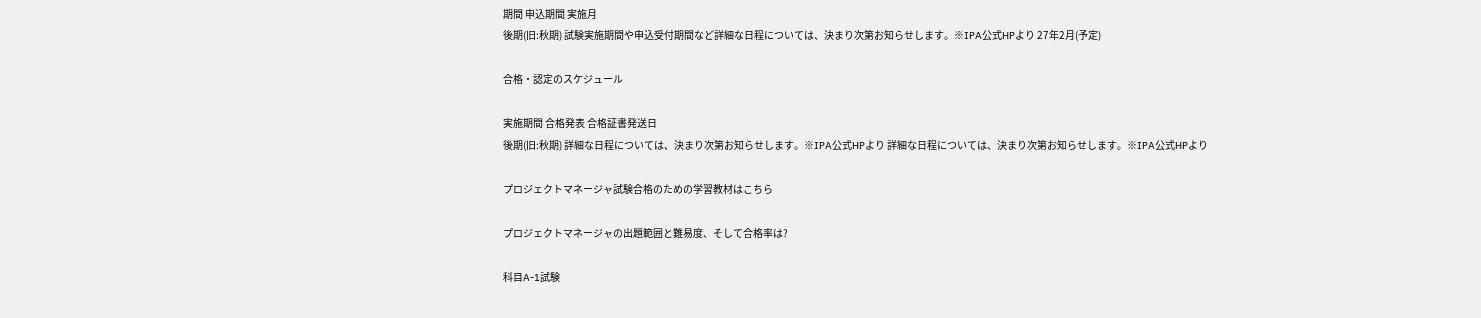期間 申込期間 実施月
後期(旧:秋期) 試験実施期間や申込受付期間など詳細な日程については、決まり次第お知らせします。※IPA公式HPより 27年2月(予定)

合格・認定のスケジュール

実施期間 合格発表 合格証書発送日
後期(旧:秋期) 詳細な日程については、決まり次第お知らせします。※IPA公式HPより 詳細な日程については、決まり次第お知らせします。※IPA公式HPより

プロジェクトマネージャ試験合格のための学習教材はこちら

プロジェクトマネージャの出題範囲と難易度、そして合格率は?

科目A-1試験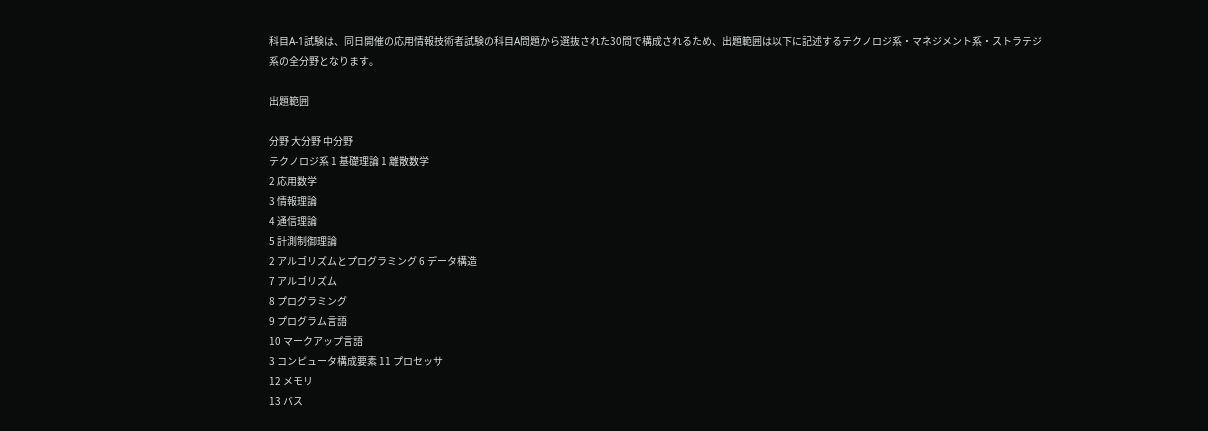科目A-1試験は、同日開催の応用情報技術者試験の科目A問題から選抜された30問で構成されるため、出題範囲は以下に記述するテクノロジ系・マネジメント系・ストラテジ系の全分野となります。

出題範囲

分野 大分野 中分野
テクノロジ系 1 基礎理論 1 離散数学
2 応用数学
3 情報理論
4 通信理論
5 計測制御理論
2 アルゴリズムとプログラミング 6 データ構造
7 アルゴリズム
8 プログラミング
9 プログラム言語
10 マークアップ言語
3 コンピュータ構成要素 11 プロセッサ
12 メモリ
13 バス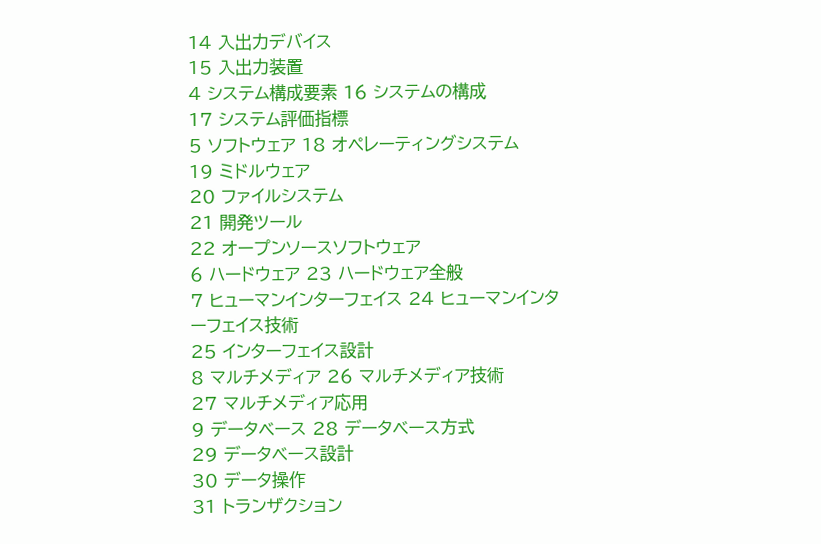14 入出力デバイス
15 入出力装置
4 システム構成要素 16 システムの構成
17 システム評価指標
5 ソフトウェア 18 オペレーティングシステム
19 ミドルウェア
20 ファイルシステム
21 開発ツール
22 オープンソースソフトウェア
6 ハードウェア 23 ハードウェア全般
7 ヒューマンインターフェイス 24 ヒューマンインターフェイス技術
25 インターフェイス設計
8 マルチメディア 26 マルチメディア技術
27 マルチメディア応用
9 データベース 28 データベース方式
29 データベース設計
30 データ操作
31 トランザクション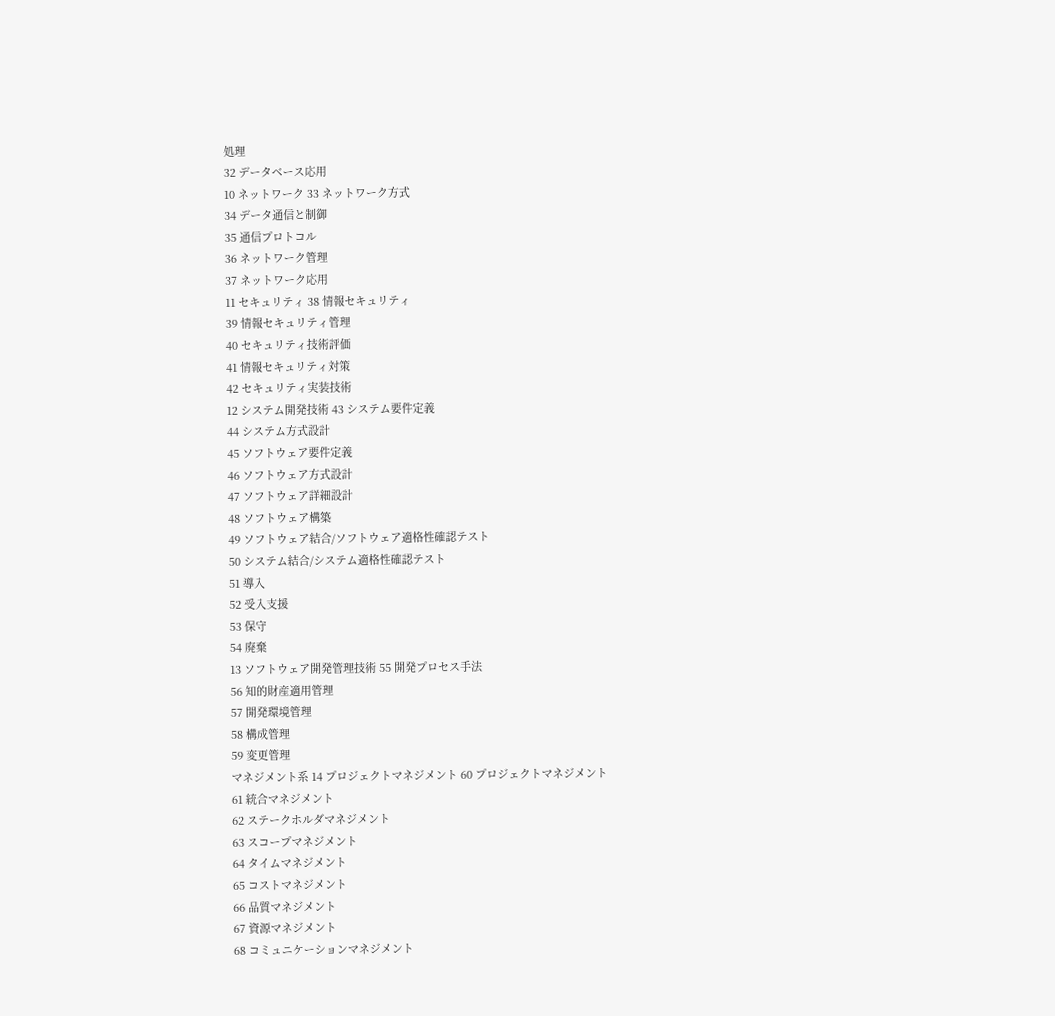処理
32 データベース応用
10 ネットワーク 33 ネットワーク方式
34 データ通信と制御
35 通信プロトコル
36 ネットワーク管理
37 ネットワーク応用
11 セキュリティ 38 情報セキュリティ
39 情報セキュリティ管理
40 セキュリティ技術評価
41 情報セキュリティ対策
42 セキュリティ実装技術
12 システム開発技術 43 システム要件定義
44 システム方式設計
45 ソフトウェア要件定義
46 ソフトウェア方式設計
47 ソフトウェア詳細設計
48 ソフトウェア構築
49 ソフトウェア結合/ソフトウェア適格性確認テスト
50 システム結合/システム適格性確認テスト
51 導入
52 受入支援
53 保守
54 廃棄
13 ソフトウェア開発管理技術 55 開発プロセス手法
56 知的財産適用管理
57 開発環境管理
58 構成管理
59 変更管理
マネジメント系 14 プロジェクトマネジメント 60 プロジェクトマネジメント
61 統合マネジメント
62 ステークホルダマネジメント
63 スコープマネジメント
64 タイムマネジメント
65 コストマネジメント
66 品質マネジメント
67 資源マネジメント
68 コミュニケーションマネジメント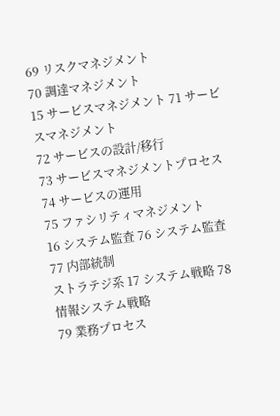69 リスクマネジメント
70 調達マネジメント
15 サービスマネジメント 71 サービスマネジメント
72 サービスの設計/移行
73 サービスマネジメントプロセス
74 サービスの運用
75 ファシリティマネジメント
16 システム監査 76 システム監査
77 内部統制
ストラテジ系 17 システム戦略 78 情報システム戦略
79 業務プロセス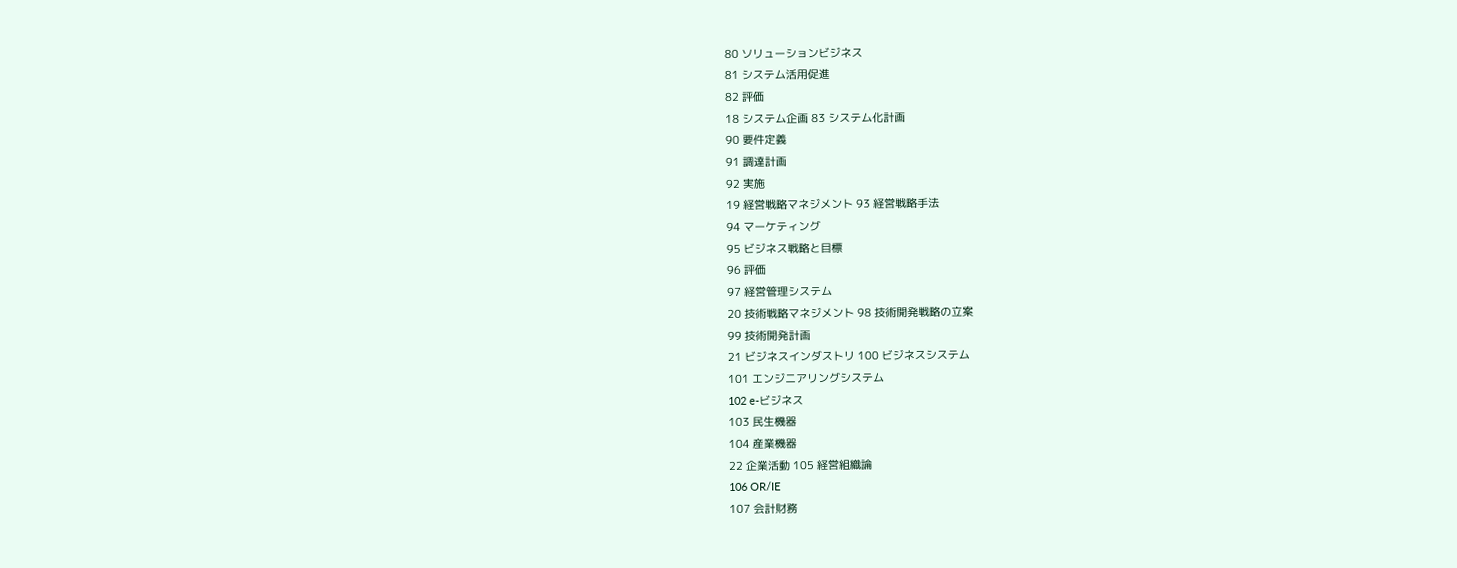80 ソリューションビジネス
81 システム活用促進
82 評価
18 システム企画 83 システム化計画
90 要件定義
91 調達計画
92 実施
19 経営戦略マネジメント 93 経営戦略手法
94 マーケティング
95 ビジネス戦略と目標
96 評価
97 経営管理システム
20 技術戦略マネジメント 98 技術開発戦略の立案
99 技術開発計画
21 ビジネスインダストリ 100 ビジネスシステム
101 エンジニアリングシステム
102 e-ビジネス
103 民生機器
104 産業機器
22 企業活動 105 経営組織論
106 OR/IE
107 会計財務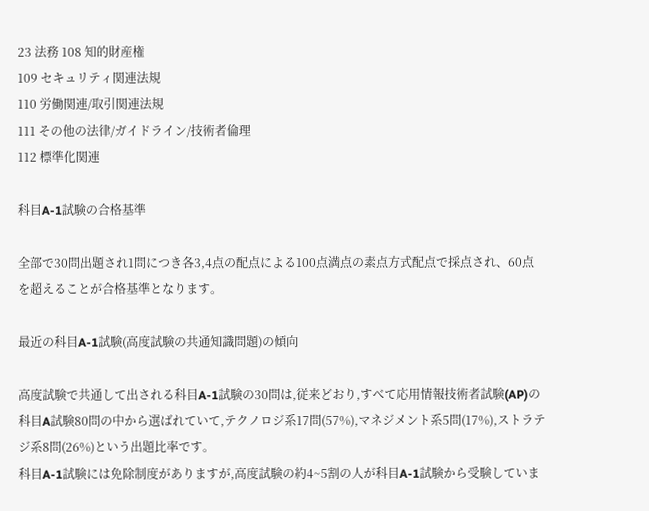23 法務 108 知的財産権
109 セキュリティ関連法規
110 労働関連/取引関連法規
111 その他の法律/ガイドライン/技術者倫理
112 標準化関連

科目A-1試験の合格基準

全部で30問出題され1問につき各3,4点の配点による100点満点の素点方式配点で採点され、60点を超えることが合格基準となります。

最近の科目A-1試験(高度試験の共通知識問題)の傾向

高度試験で共通して出される科目A-1試験の30問は,従来どおり,すべて応用情報技術者試験(AP)の科目A試験80問の中から選ばれていて,テクノロジ系17問(57%),マネジメント系5問(17%),ストラテジ系8問(26%)という出題比率です。
科目A-1試験には免除制度がありますが,高度試験の約4~5割の人が科目A-1試験から受験していま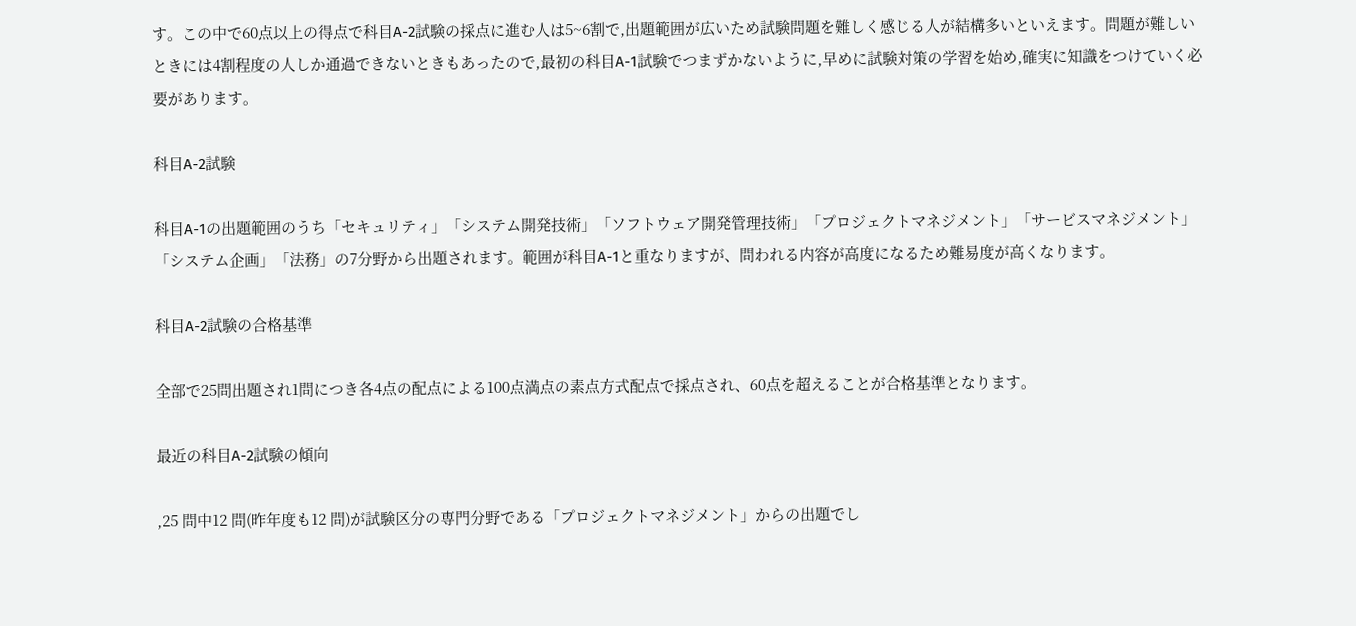す。この中で60点以上の得点で科目A-2試験の採点に進む人は5~6割で,出題範囲が広いため試験問題を難しく感じる人が結構多いといえます。問題が難しいときには4割程度の人しか通過できないときもあったので,最初の科目A-1試験でつまずかないように,早めに試験対策の学習を始め,確実に知識をつけていく必要があります。

科目A-2試験

科目A-1の出題範囲のうち「セキュリティ」「システム開発技術」「ソフトウェア開発管理技術」「プロジェクトマネジメント」「サービスマネジメント」「システム企画」「法務」の7分野から出題されます。範囲が科目A-1と重なりますが、問われる内容が高度になるため難易度が高くなります。

科目A-2試験の合格基準

全部で25問出題され1問につき各4点の配点による100点満点の素点方式配点で採点され、60点を超えることが合格基準となります。

最近の科目A-2試験の傾向

,25 問中12 問(昨年度も12 問)が試験区分の専門分野である「プロジェクトマネジメント」からの出題でし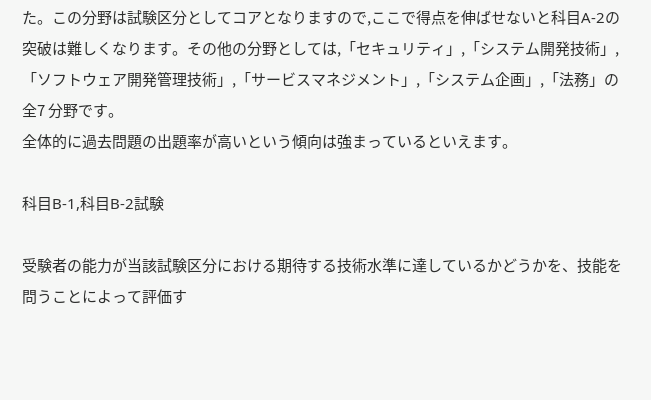た。この分野は試験区分としてコアとなりますので,ここで得点を伸ばせないと科目A-2の突破は難しくなります。その他の分野としては,「セキュリティ」,「システム開発技術」,「ソフトウェア開発管理技術」,「サービスマネジメント」,「システム企画」,「法務」の全7 分野です。
全体的に過去問題の出題率が高いという傾向は強まっているといえます。

科目B-1,科目B-2試験

受験者の能力が当該試験区分における期待する技術水準に達しているかどうかを、技能を問うことによって評価す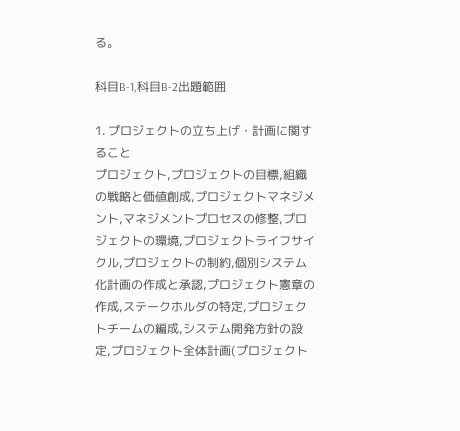る。

科目B-1,科目B-2出題範囲

1. プロジェクトの立ち上げ・計画に関すること
プロジェクト,プロジェクトの目標,組織の戦略と価値創成,プロジェクトマネジメント,マネジメントプロセスの修整,プロジェクトの環境,プロジェクトライフサイクル,プロジェクトの制約,個別システム化計画の作成と承認,プロジェクト憲章の作成,ステークホルダの特定,プロジェクトチームの編成,システム開発方針の設定,プロジェクト全体計画(プロジェクト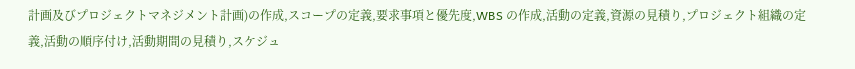計画及びプロジェクトマネジメント計画)の作成,スコープの定義,要求事項と優先度,WBS の作成,活動の定義,資源の見積り,プロジェクト組織の定義,活動の順序付け,活動期間の見積り,スケジュ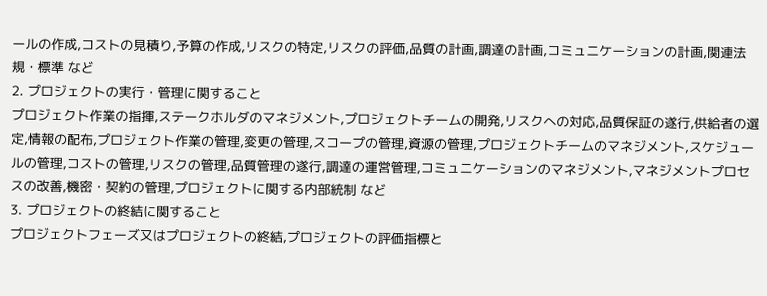ールの作成,コストの見積り,予算の作成,リスクの特定,リスクの評価,品質の計画,調達の計画,コミュニケーションの計画,関連法規・標準 など
2. プロジェクトの実行・管理に関すること
プロジェクト作業の指揮,ステークホルダのマネジメント,プロジェクトチームの開発,リスクへの対応,品質保証の遂行,供給者の選定,情報の配布,プロジェクト作業の管理,変更の管理,スコープの管理,資源の管理,プロジェクトチームのマネジメント,スケジュールの管理,コストの管理,リスクの管理,品質管理の遂行,調達の運営管理,コミュニケーションのマネジメント,マネジメントプロセスの改善,機密・契約の管理,プロジェクトに関する内部統制 など
3. プロジェクトの終結に関すること
プロジェクトフェーズ又はプロジェクトの終結,プロジェクトの評価指標と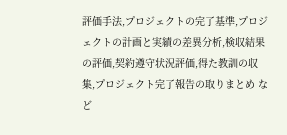評価手法,プロジェクトの完了基準,プロジェクトの計画と実績の差異分析,検収結果の評価,契約遵守状況評価,得た教訓の収集,プロジェクト完了報告の取りまとめ など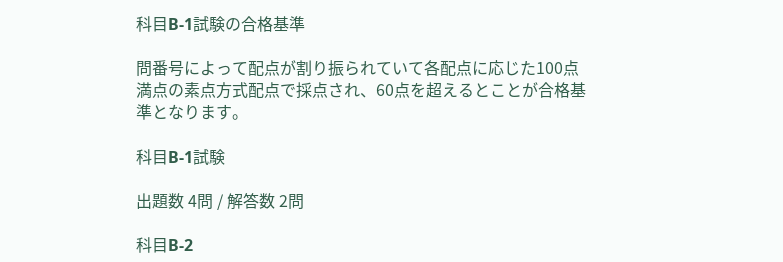科目B-1試験の合格基準

問番号によって配点が割り振られていて各配点に応じた100点満点の素点方式配点で採点され、60点を超えるとことが合格基準となります。

科目B-1試験

出題数 4問 / 解答数 2問

科目B-2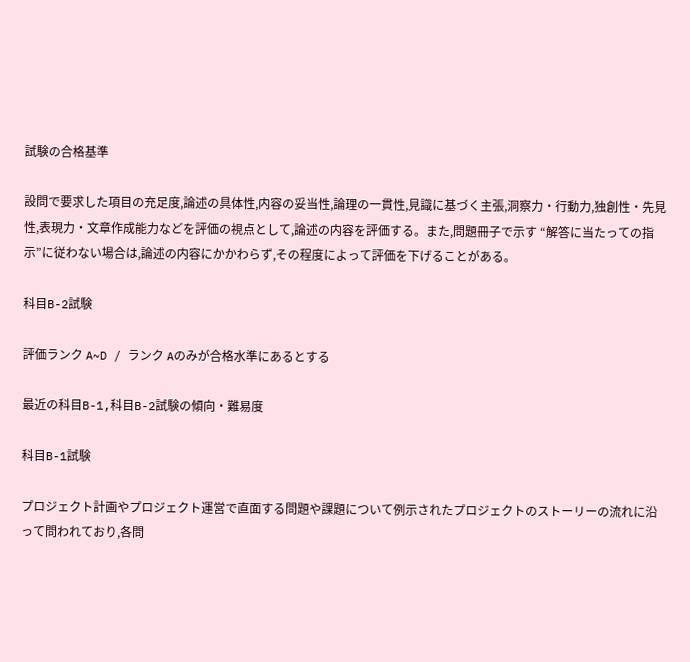試験の合格基準

設問で要求した項目の充足度,論述の具体性,内容の妥当性,論理の一貫性,見識に基づく主張,洞察力・行動力,独創性・先見性,表現力・文章作成能力などを評価の視点として,論述の内容を評価する。また,問題冊子で示す “解答に当たっての指示”に従わない場合は,論述の内容にかかわらず,その程度によって評価を下げることがある。

科目B-2試験

評価ランク A~D / ランク Aのみが合格水準にあるとする

最近の科目B-1,科目B-2試験の傾向・難易度

科目B-1試験

プロジェクト計画やプロジェクト運営で直面する問題や課題について例示されたプロジェクトのストーリーの流れに沿って問われており,各問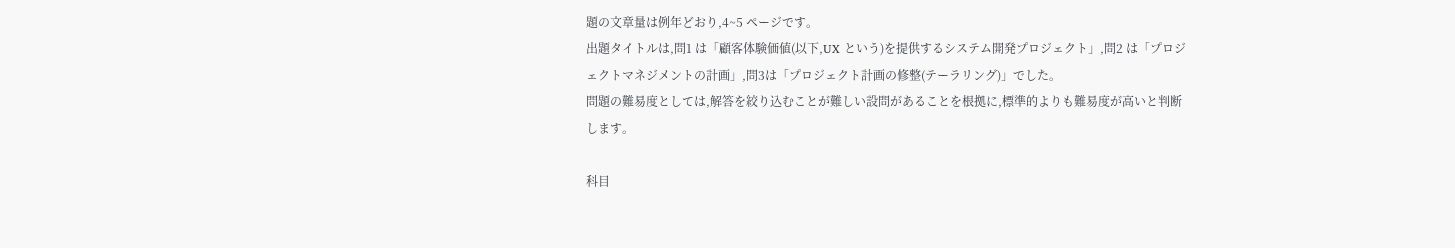題の文章量は例年どおり,4~5 ページです。
出題タイトルは,問1 は「顧客体験価値(以下,UX という)を提供するシステム開発プロジェクト」,問2 は「プロジェクトマネジメントの計画」,問3は「プロジェクト計画の修整(テーラリング)」でした。
問題の難易度としては,解答を絞り込むことが難しい設問があることを根拠に,標準的よりも難易度が高いと判断します。

科目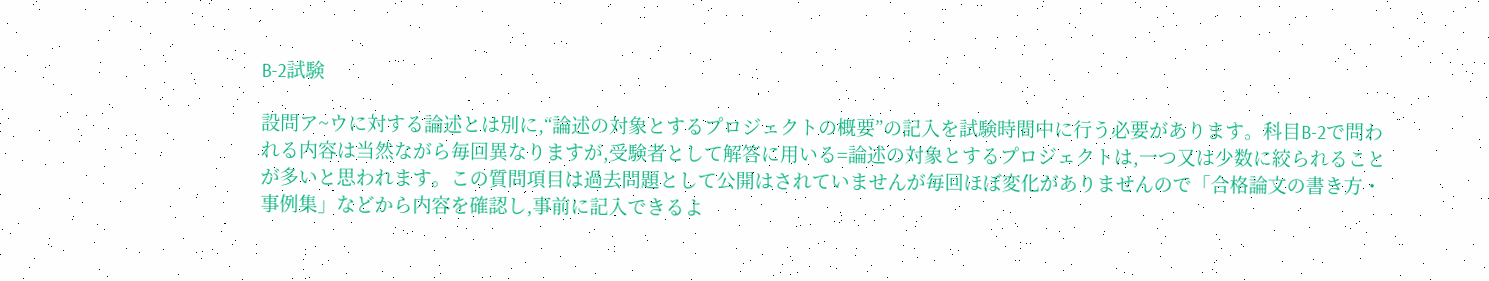B-2試験

設問ア~ウに対する論述とは別に,“論述の対象とするプロジェクトの概要”の記入を試験時間中に行う必要があります。科目B-2で問われる内容は当然ながら毎回異なりますが,受験者として解答に用いる=論述の対象とするプロジェクトは,一つ又は少数に絞られることが多いと思われます。この質問項目は過去問題として公開はされていませんが毎回ほぼ変化がありませんので「合格論文の書き方・事例集」などから内容を確認し,事前に記入できるよ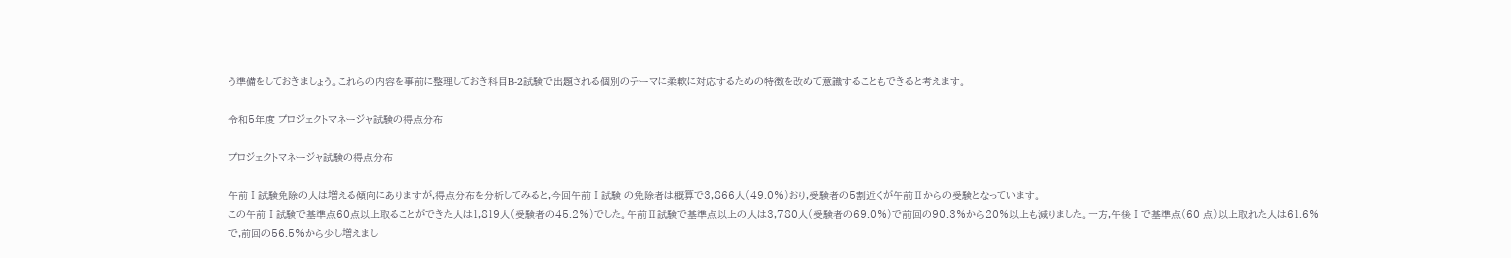う準備をしておきましょう。これらの内容を事前に整理しておき科目B-2試験で出題される個別のテーマに柔軟に対応するための特徴を改めて意識することもできると考えます。

令和5年度 プロジェクトマネージャ試験の得点分布

プロジェクトマネージャ試験の得点分布

午前Ⅰ試験免除の人は増える傾向にありますが,得点分布を分析してみると,今回午前Ⅰ試験 の免除者は概算で3,866人(49.0%)おり,受験者の5割近くが午前Ⅱからの受験となっています。
この午前Ⅰ試験で基準点60点以上取ることができた人は1,819人(受験者の45.2%)でした。午前Ⅱ試験で基準点以上の人は3,780人(受験者の69.0%)で前回の90.3%から20%以上も減りました。一方,午後Ⅰで基準点(60 点)以上取れた人は61.6%で,前回の56.5%から少し増えまし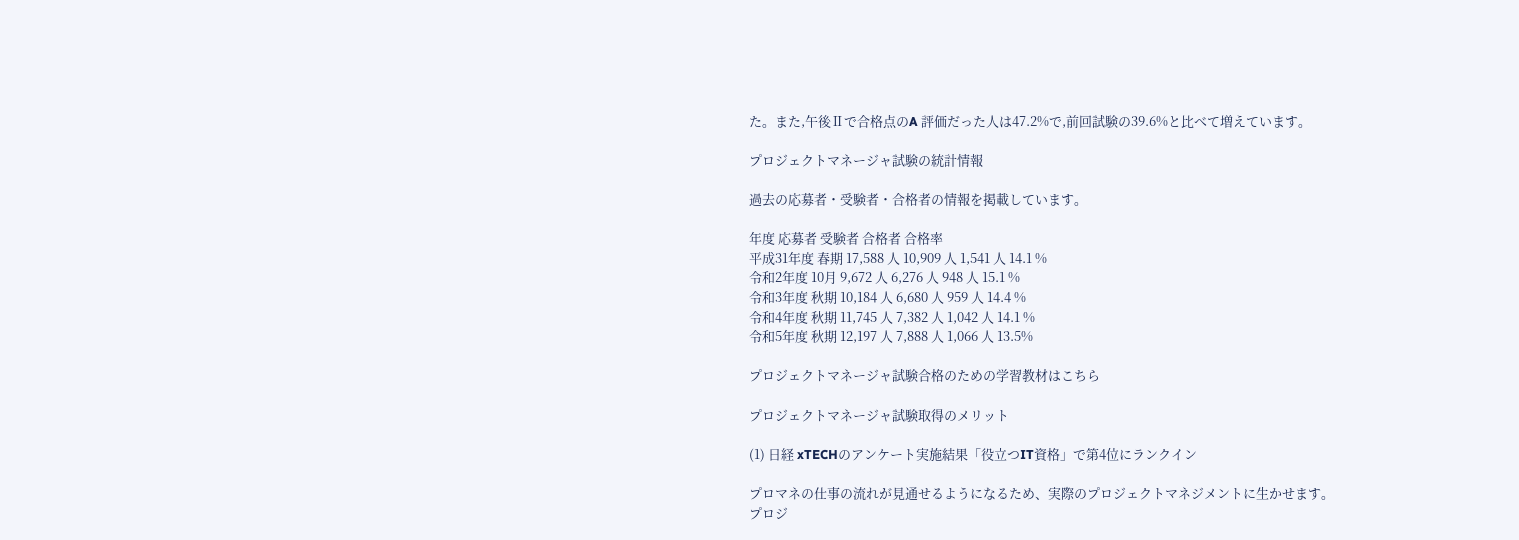た。また,午後Ⅱで合格点のA 評価だった人は47.2%で,前回試験の39.6%と比べて増えています。

プロジェクトマネージャ試験の統計情報

過去の応募者・受験者・合格者の情報を掲載しています。

年度 応募者 受験者 合格者 合格率
平成31年度 春期 17,588 人 10,909 人 1,541 人 14.1 %
令和2年度 10月 9,672 人 6,276 人 948 人 15.1 %
令和3年度 秋期 10,184 人 6,680 人 959 人 14.4 %
令和4年度 秋期 11,745 人 7,382 人 1,042 人 14.1 %
令和5年度 秋期 12,197 人 7,888 人 1,066 人 13.5%

プロジェクトマネージャ試験合格のための学習教材はこちら

プロジェクトマネージャ試験取得のメリット

(1) 日経 xTECHのアンケート実施結果「役立つIT資格」で第4位にランクイン

プロマネの仕事の流れが見通せるようになるため、実際のプロジェクトマネジメントに生かせます。
プロジ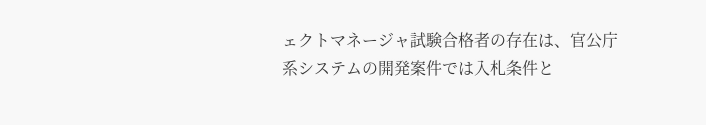ェクトマネージャ試験合格者の存在は、官公庁系システムの開発案件では入札条件と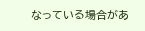なっている場合があ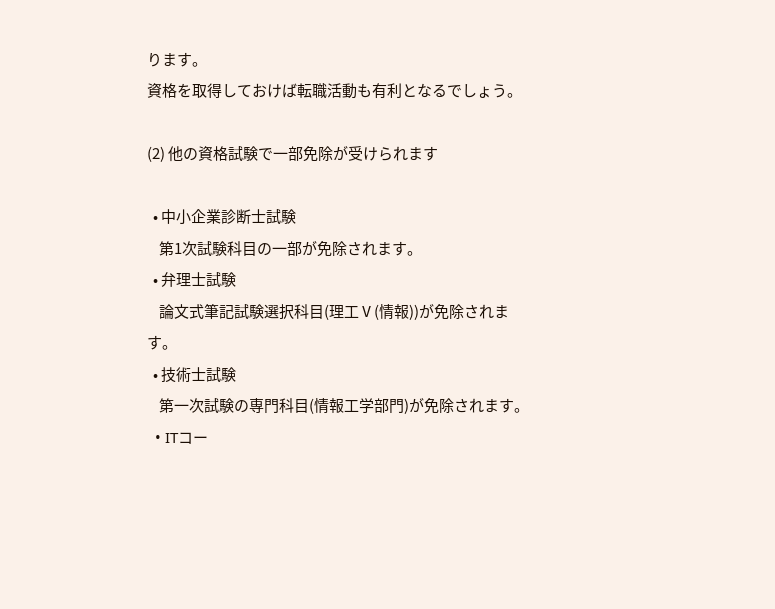ります。
資格を取得しておけば転職活動も有利となるでしょう。

(2) 他の資格試験で一部免除が受けられます

  • 中小企業診断士試験
    第1次試験科目の一部が免除されます。
  • 弁理士試験
    論文式筆記試験選択科目(理工Ⅴ(情報))が免除されます。
  • 技術士試験
    第一次試験の専門科目(情報工学部門)が免除されます。
  • ITコー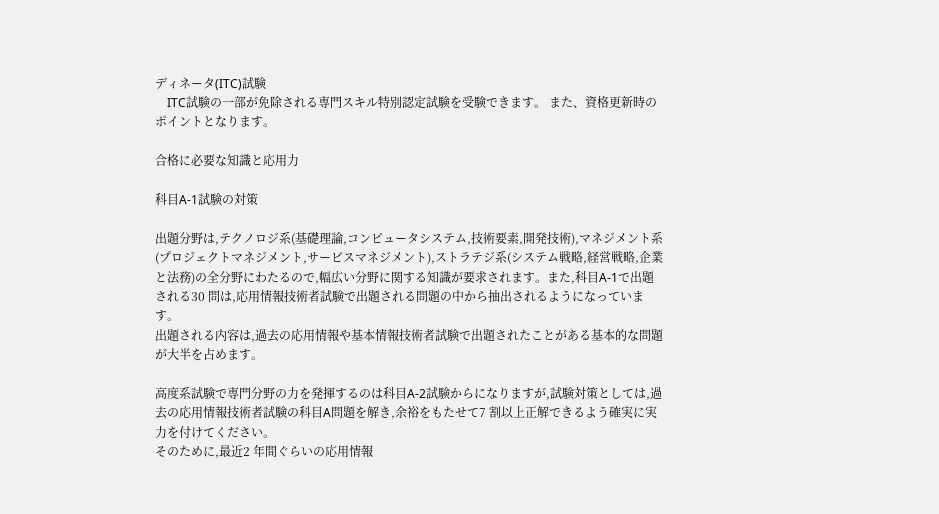ディネータ(ITC)試験
    ITC試験の一部が免除される専門スキル特別認定試験を受験できます。 また、資格更新時のポイントとなります。

合格に必要な知識と応用力

科目A-1試験の対策

出題分野は,テクノロジ系(基礎理論,コンピュータシステム,技術要素,開発技術),マネジメント系(プロジェクトマネジメント,サービスマネジメント),ストラテジ系(システム戦略,経営戦略,企業と法務)の全分野にわたるので,幅広い分野に関する知識が要求されます。また,科目A-1で出題される30 問は,応用情報技術者試験で出題される問題の中から抽出されるようになっています。
出題される内容は,過去の応用情報や基本情報技術者試験で出題されたことがある基本的な問題が大半を占めます。

高度系試験で専門分野の力を発揮するのは科目A-2試験からになりますが,試験対策としては,過去の応用情報技術者試験の科目A問題を解き,余裕をもたせて7 割以上正解できるよう確実に実力を付けてください。
そのために,最近2 年間ぐらいの応用情報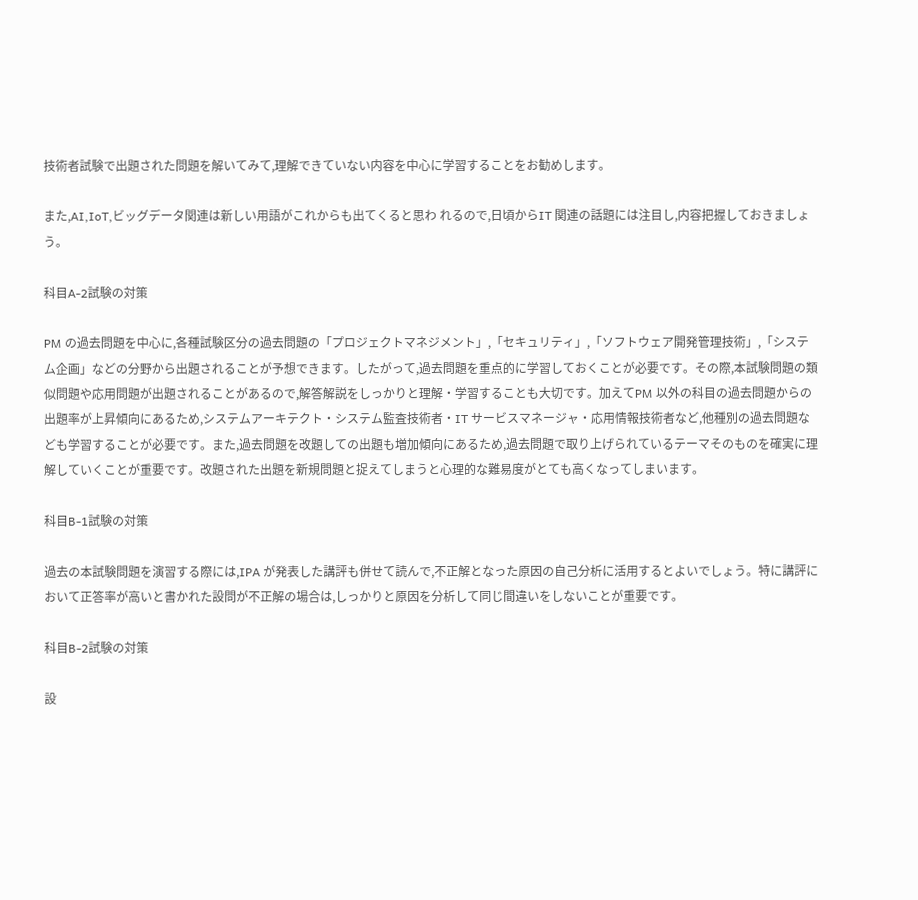技術者試験で出題された問題を解いてみて,理解できていない内容を中心に学習することをお勧めします。

また,AI,IoT,ビッグデータ関連は新しい用語がこれからも出てくると思わ れるので,日頃からIT 関連の話題には注目し,内容把握しておきましょう。

科目A-2試験の対策

PM の過去問題を中心に,各種試験区分の過去問題の「プロジェクトマネジメント」,「セキュリティ」,「ソフトウェア開発管理技術」,「システム企画」などの分野から出題されることが予想できます。したがって,過去問題を重点的に学習しておくことが必要です。その際,本試験問題の類似問題や応用問題が出題されることがあるので,解答解説をしっかりと理解・学習することも大切です。加えてPM 以外の科目の過去問題からの出題率が上昇傾向にあるため,システムアーキテクト・システム監査技術者・IT サービスマネージャ・応用情報技術者など,他種別の過去問題なども学習することが必要です。また,過去問題を改題しての出題も増加傾向にあるため,過去問題で取り上げられているテーマそのものを確実に理解していくことが重要です。改題された出題を新規問題と捉えてしまうと心理的な難易度がとても高くなってしまいます。

科目B-1試験の対策

過去の本試験問題を演習する際には,IPA が発表した講評も併せて読んで,不正解となった原因の自己分析に活用するとよいでしょう。特に講評において正答率が高いと書かれた設問が不正解の場合は,しっかりと原因を分析して同じ間違いをしないことが重要です。

科目B-2試験の対策

設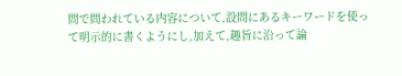問で問われている内容について,設問にあるキーワードを使って明示的に書くようにし,加えて,趣旨に沿って論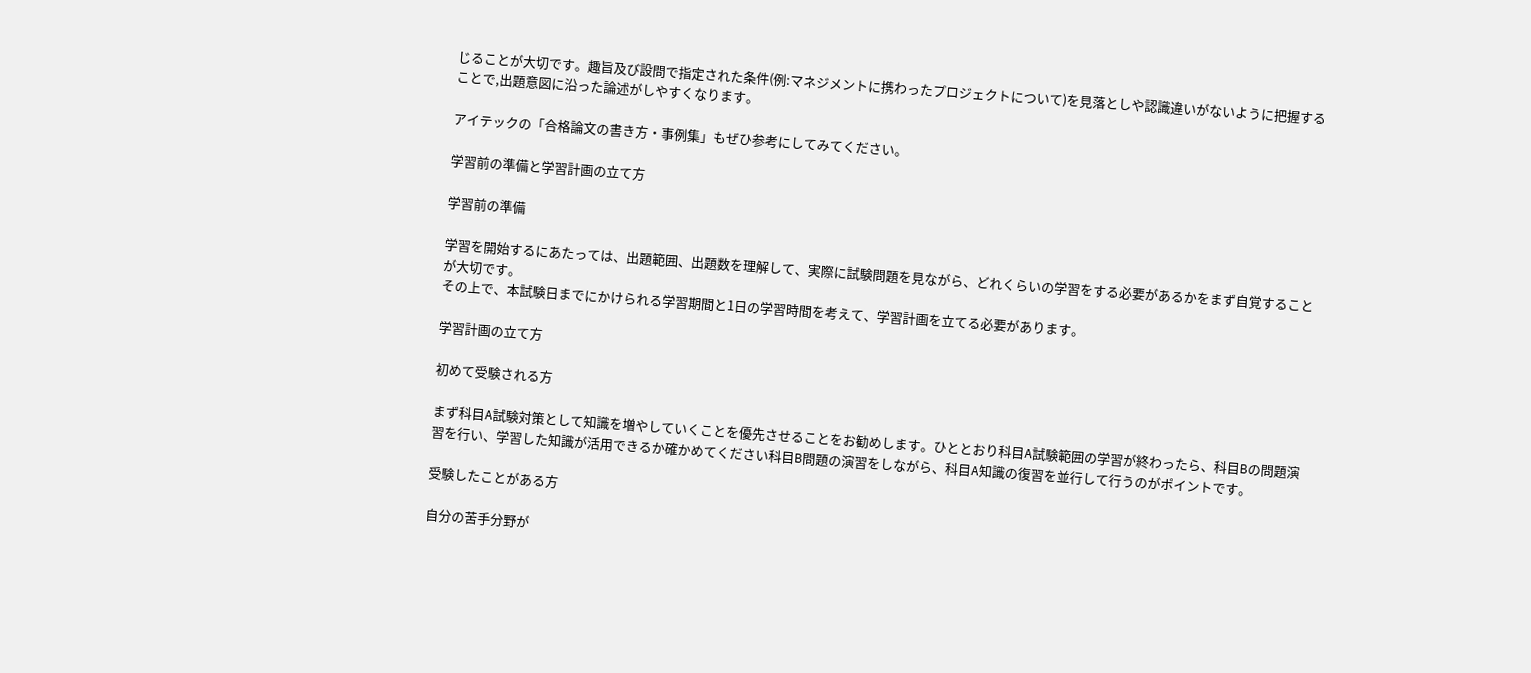じることが大切です。趣旨及び設問で指定された条件(例:マネジメントに携わったプロジェクトについて)を見落としや認識違いがないように把握することで,出題意図に沿った論述がしやすくなります。

アイテックの「合格論文の書き方・事例集」もぜひ参考にしてみてください。

学習前の準備と学習計画の立て方

学習前の準備

学習を開始するにあたっては、出題範囲、出題数を理解して、実際に試験問題を見ながら、どれくらいの学習をする必要があるかをまず自覚することが大切です。
その上で、本試験日までにかけられる学習期間と1日の学習時間を考えて、学習計画を立てる必要があります。

学習計画の立て方

初めて受験される方

まず科目A試験対策として知識を増やしていくことを優先させることをお勧めします。ひととおり科目A試験範囲の学習が終わったら、科目Bの問題演習を行い、学習した知識が活用できるか確かめてください科目B問題の演習をしながら、科目A知識の復習を並行して行うのがポイントです。

受験したことがある方

自分の苦手分野が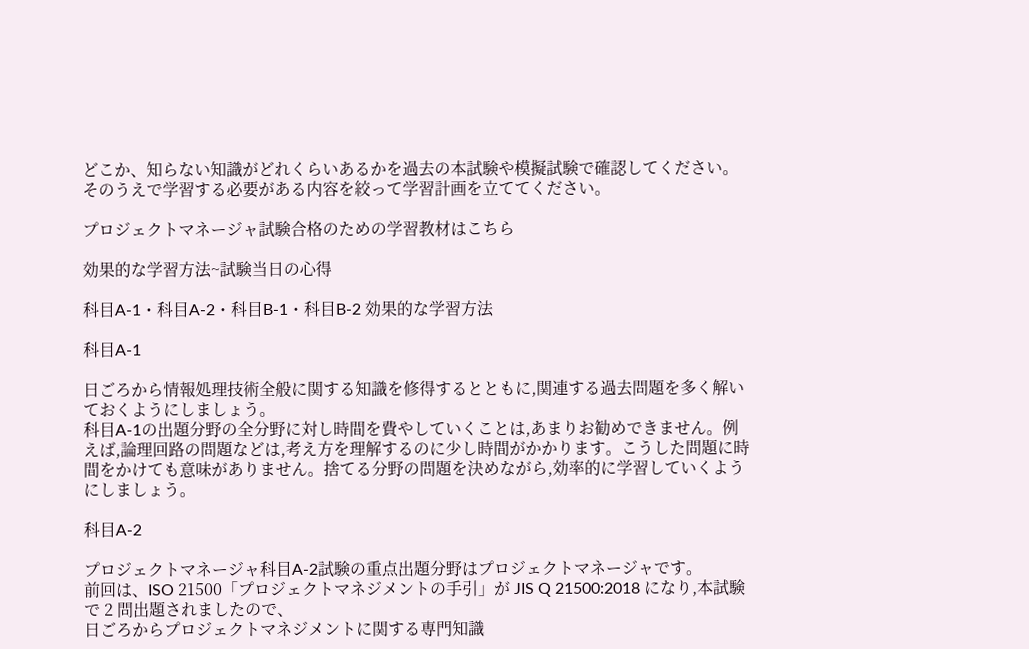どこか、知らない知識がどれくらいあるかを過去の本試験や模擬試験で確認してください。そのうえで学習する必要がある内容を絞って学習計画を立ててください。

プロジェクトマネージャ試験合格のための学習教材はこちら

効果的な学習方法~試験当日の心得

科目A-1・科目A-2・科目B-1・科目B-2 効果的な学習方法

科目A-1

日ごろから情報処理技術全般に関する知識を修得するとともに,関連する過去問題を多く解いておくようにしましょう。
科目A-1の出題分野の全分野に対し時間を費やしていくことは,あまりお勧めできません。例えば,論理回路の問題などは,考え方を理解するのに少し時間がかかります。こうした問題に時間をかけても意味がありません。捨てる分野の問題を決めながら,効率的に学習していくようにしましょう。

科目A-2

プロジェクトマネージャ科目A-2試験の重点出題分野はプロジェクトマネージャです。
前回は、ISO 21500「プロジェクトマネジメントの手引」が JIS Q 21500:2018 になり,本試験で 2 問出題されましたので、
日ごろからプロジェクトマネジメントに関する専門知識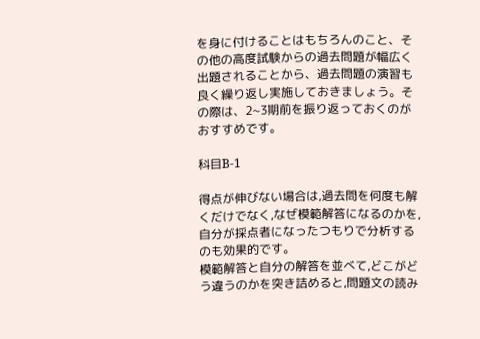を身に付けることはもちろんのこと、その他の高度試験からの過去問題が幅広く出題されることから、過去問題の演習も良く繰り返し実施しておきましょう。その際は、2~3期前を振り返っておくのがおすすめです。

科目B-1

得点が伸びない場合は,過去問を何度も解くだけでなく,なぜ模範解答になるのかを,自分が採点者になったつもりで分析するのも効果的です。
模範解答と自分の解答を並べて,どこがどう違うのかを突き詰めると,問題文の読み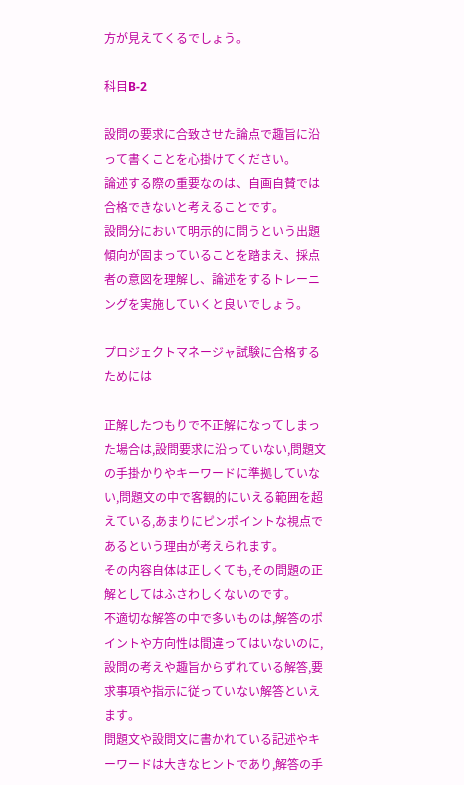方が見えてくるでしょう。

科目B-2

設問の要求に合致させた論点で趣旨に沿って書くことを心掛けてください。
論述する際の重要なのは、自画自賛では合格できないと考えることです。
設問分において明示的に問うという出題傾向が固まっていることを踏まえ、採点者の意図を理解し、論述をするトレーニングを実施していくと良いでしょう。

プロジェクトマネージャ試験に合格するためには

正解したつもりで不正解になってしまった場合は,設問要求に沿っていない,問題文の手掛かりやキーワードに準拠していない,問題文の中で客観的にいえる範囲を超えている,あまりにピンポイントな視点であるという理由が考えられます。
その内容自体は正しくても,その問題の正解としてはふさわしくないのです。
不適切な解答の中で多いものは,解答のポイントや方向性は間違ってはいないのに,設問の考えや趣旨からずれている解答,要求事項や指示に従っていない解答といえます。
問題文や設問文に書かれている記述やキーワードは大きなヒントであり,解答の手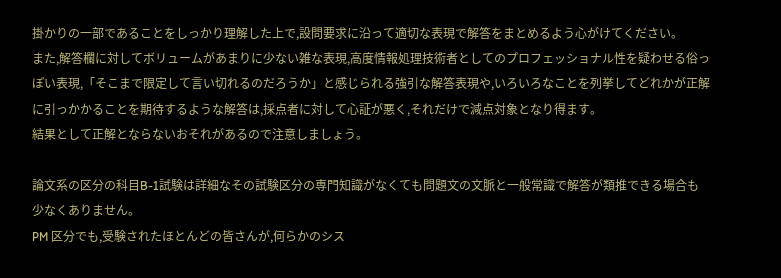掛かりの一部であることをしっかり理解した上で,設問要求に沿って適切な表現で解答をまとめるよう心がけてください。
また,解答欄に対してボリュームがあまりに少ない雑な表現,高度情報処理技術者としてのプロフェッショナル性を疑わせる俗っぽい表現,「そこまで限定して言い切れるのだろうか」と感じられる強引な解答表現や,いろいろなことを列挙してどれかが正解に引っかかることを期待するような解答は,採点者に対して心証が悪く,それだけで減点対象となり得ます。
結果として正解とならないおそれがあるので注意しましょう。

論文系の区分の科目B-1試験は詳細なその試験区分の専門知識がなくても問題文の文脈と一般常識で解答が類推できる場合も少なくありません。
PM 区分でも,受験されたほとんどの皆さんが,何らかのシス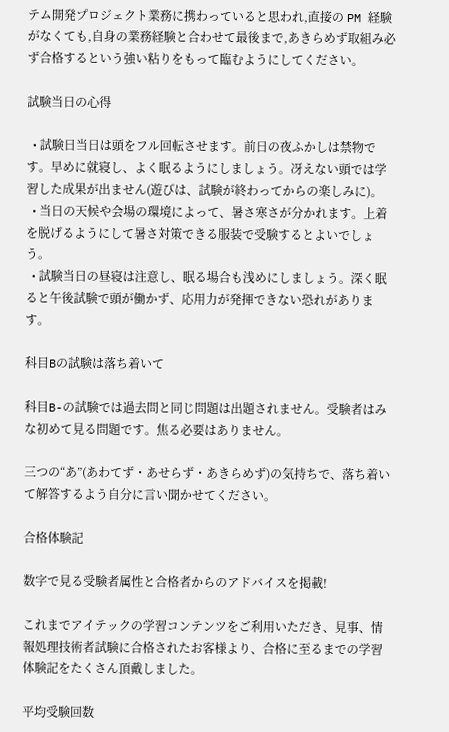テム開発プロジェクト業務に携わっていると思われ,直接の PM 経験がなくても,自身の業務経験と合わせて最後まで,あきらめず取組み必ず合格するという強い粘りをもって臨むようにしてください。

試験当日の心得

  • 試験日当日は頭をフル回転させます。前日の夜ふかしは禁物です。早めに就寝し、よく眠るようにしましょう。冴えない頭では学習した成果が出ません(遊びは、試験が終わってからの楽しみに)。
  • 当日の天候や会場の環境によって、暑さ寒さが分かれます。上着を脱げるようにして暑さ対策できる服装で受験するとよいでしょう。
  • 試験当日の昼寝は注意し、眠る場合も浅めにしましょう。深く眠ると午後試験で頭が働かず、応用力が発揮できない恐れがあります。

科目Bの試験は落ち着いて

科目B-の試験では過去問と同じ問題は出題されません。受験者はみな初めて見る問題です。焦る必要はありません。

三つの“あ”(あわてず・あせらず・あきらめず)の気持ちで、落ち着いて解答するよう自分に言い聞かせてください。

合格体験記

数字で見る受験者属性と合格者からのアドバイスを掲載!

これまでアイテックの学習コンテンツをご利用いただき、見事、情報処理技術者試験に合格されたお客様より、合格に至るまでの学習体験記をたくさん頂戴しました。

平均受験回数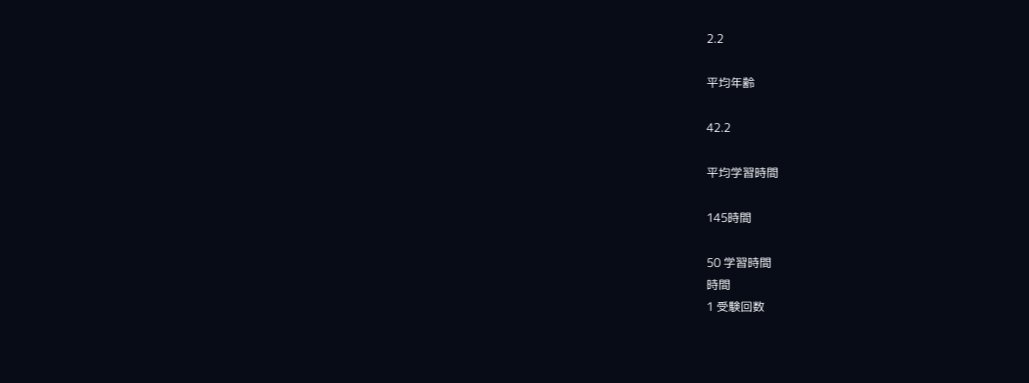2.2

平均年齢

42.2

平均学習時間

145時間

50 学習時間
時間
1 受験回数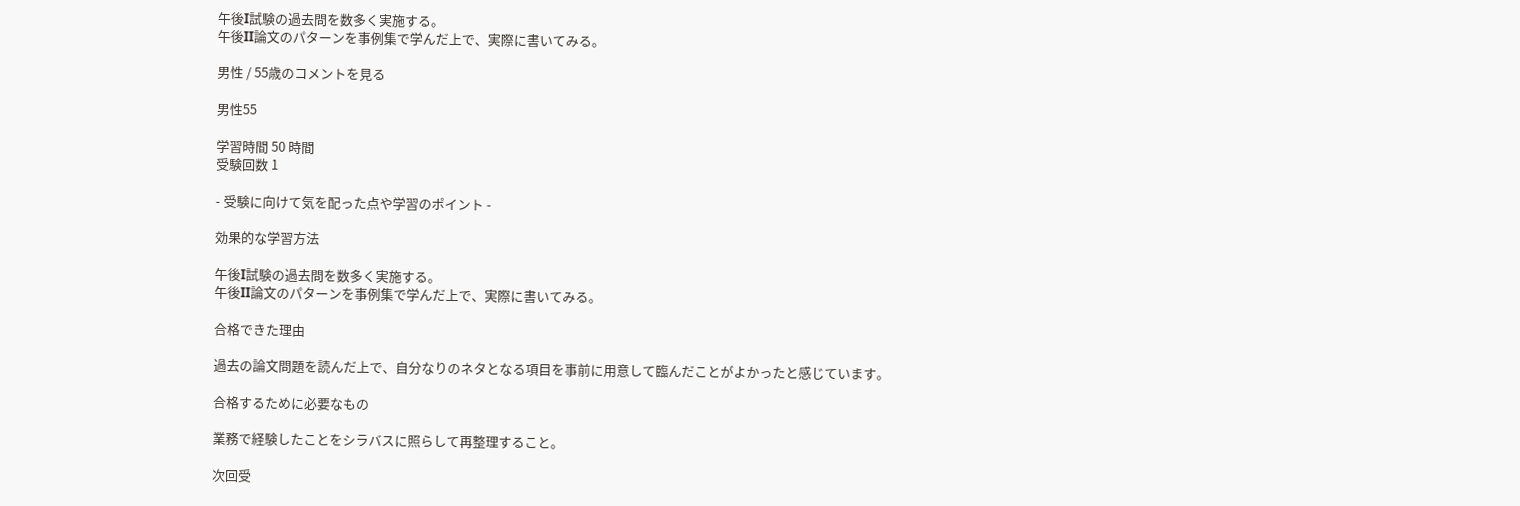午後I試験の過去問を数多く実施する。
午後II論文のパターンを事例集で学んだ上で、実際に書いてみる。

男性 / 55歳のコメントを見る

男性55

学習時間 50 時間
受験回数 1

- 受験に向けて気を配った点や学習のポイント -

効果的な学習方法

午後I試験の過去問を数多く実施する。
午後II論文のパターンを事例集で学んだ上で、実際に書いてみる。

合格できた理由

過去の論文問題を読んだ上で、自分なりのネタとなる項目を事前に用意して臨んだことがよかったと感じています。

合格するために必要なもの

業務で経験したことをシラバスに照らして再整理すること。

次回受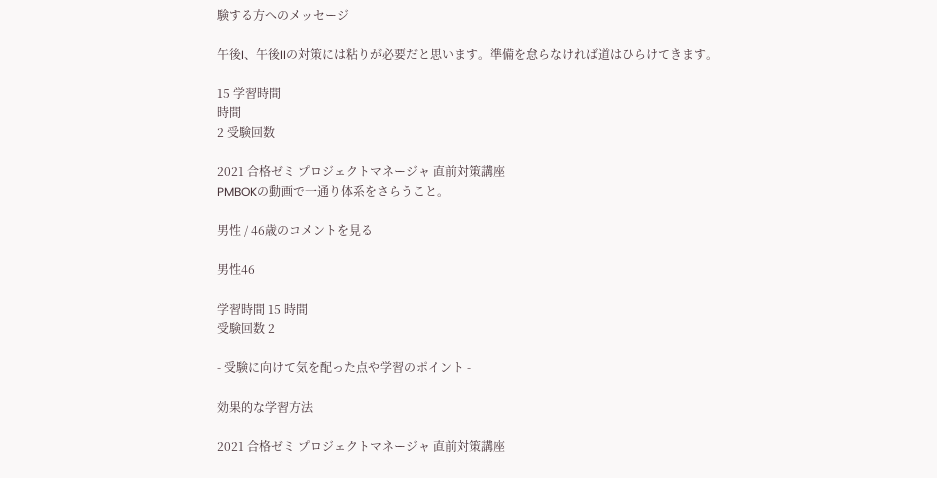験する方へのメッセージ

午後I、午後IIの対策には粘りが必要だと思います。準備を怠らなければ道はひらけてきます。

15 学習時間
時間
2 受験回数

2021 合格ゼミ プロジェクトマネージャ 直前対策講座
PMBOKの動画で一通り体系をさらうこと。

男性 / 46歳のコメントを見る

男性46

学習時間 15 時間
受験回数 2

- 受験に向けて気を配った点や学習のポイント -

効果的な学習方法

2021 合格ゼミ プロジェクトマネージャ 直前対策講座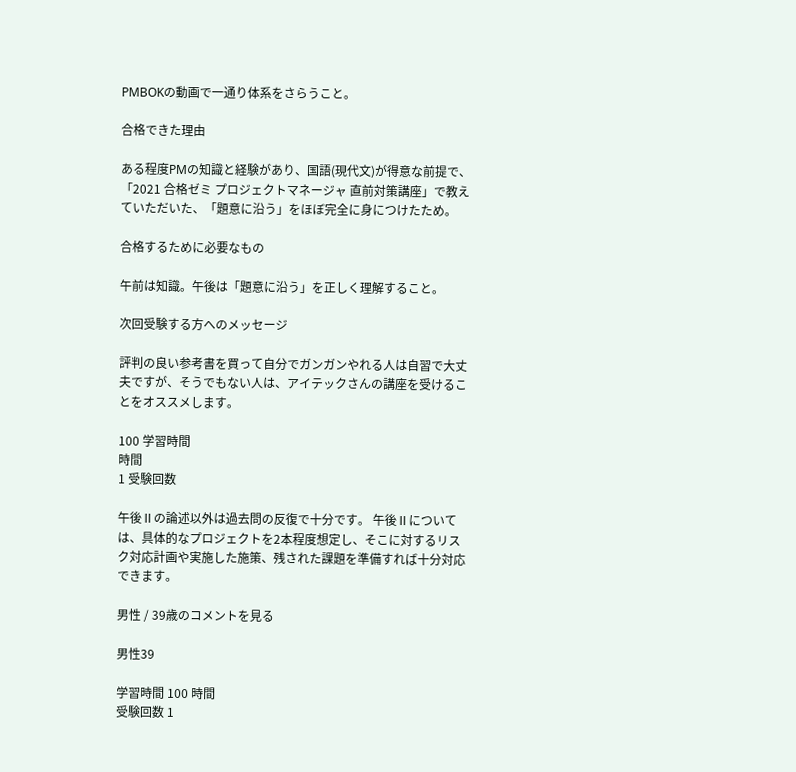PMBOKの動画で一通り体系をさらうこと。

合格できた理由

ある程度PMの知識と経験があり、国語(現代文)が得意な前提で、「2021 合格ゼミ プロジェクトマネージャ 直前対策講座」で教えていただいた、「題意に沿う」をほぼ完全に身につけたため。

合格するために必要なもの

午前は知識。午後は「題意に沿う」を正しく理解すること。

次回受験する方へのメッセージ

評判の良い参考書を買って自分でガンガンやれる人は自習で大丈夫ですが、そうでもない人は、アイテックさんの講座を受けることをオススメします。

100 学習時間
時間
1 受験回数

午後Ⅱの論述以外は過去問の反復で十分です。 午後Ⅱについては、具体的なプロジェクトを2本程度想定し、そこに対するリスク対応計画や実施した施策、残された課題を準備すれば十分対応できます。

男性 / 39歳のコメントを見る

男性39

学習時間 100 時間
受験回数 1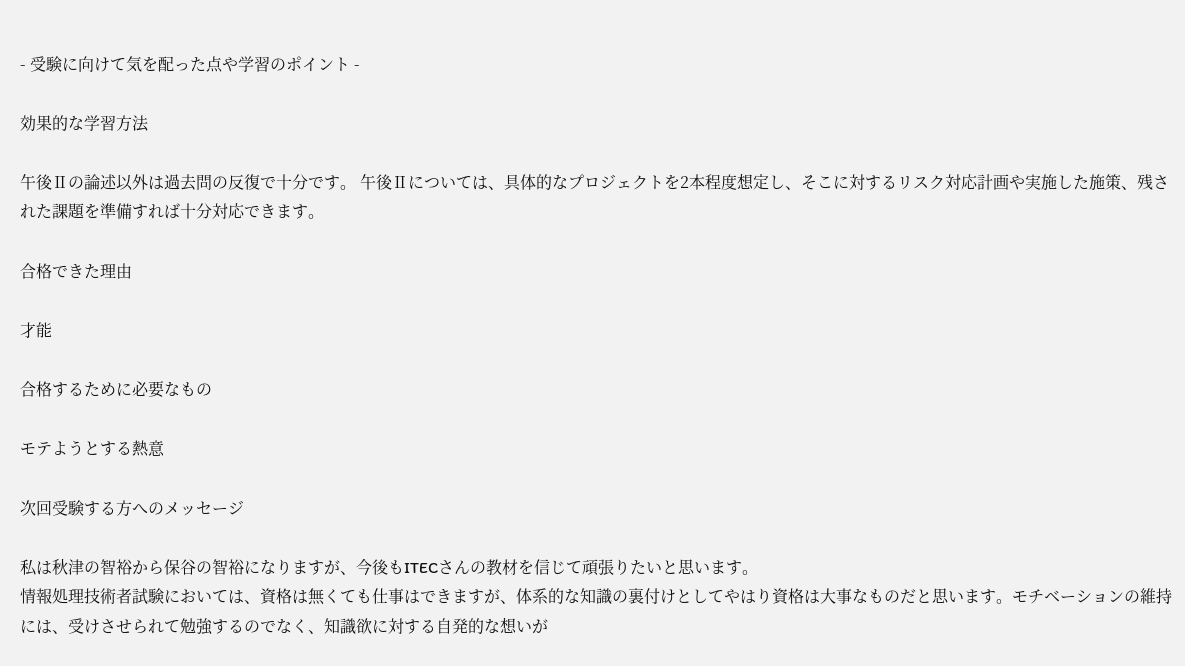- 受験に向けて気を配った点や学習のポイント -

効果的な学習方法

午後Ⅱの論述以外は過去問の反復で十分です。 午後Ⅱについては、具体的なプロジェクトを2本程度想定し、そこに対するリスク対応計画や実施した施策、残された課題を準備すれば十分対応できます。

合格できた理由

才能

合格するために必要なもの

モテようとする熱意

次回受験する方へのメッセージ

私は秋津の智裕から保谷の智裕になりますが、今後もITECさんの教材を信じて頑張りたいと思います。
情報処理技術者試験においては、資格は無くても仕事はできますが、体系的な知識の裏付けとしてやはり資格は大事なものだと思います。モチベーションの維持には、受けさせられて勉強するのでなく、知識欲に対する自発的な想いが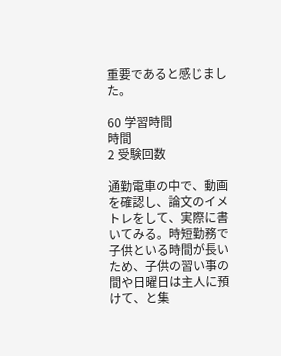重要であると感じました。

60 学習時間
時間
2 受験回数

通勤電車の中で、動画を確認し、論文のイメトレをして、実際に書いてみる。時短勤務で子供といる時間が長いため、子供の習い事の間や日曜日は主人に預けて、と集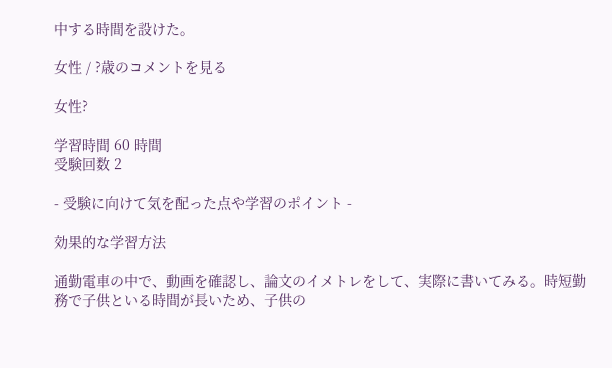中する時間を設けた。

女性 / ?歳のコメントを見る

女性?

学習時間 60 時間
受験回数 2

- 受験に向けて気を配った点や学習のポイント -

効果的な学習方法

通勤電車の中で、動画を確認し、論文のイメトレをして、実際に書いてみる。時短勤務で子供といる時間が長いため、子供の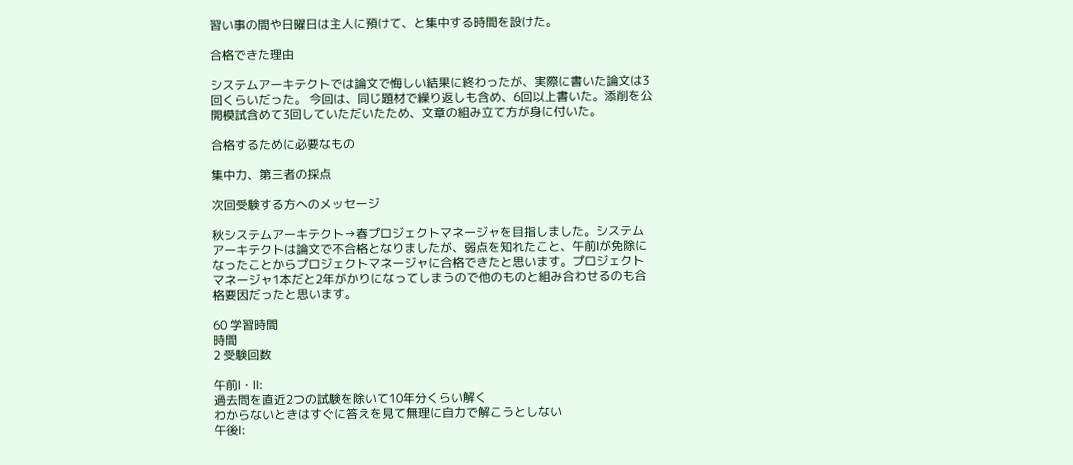習い事の間や日曜日は主人に預けて、と集中する時間を設けた。

合格できた理由

システムアーキテクトでは論文で悔しい結果に終わったが、実際に書いた論文は3回くらいだった。 今回は、同じ題材で繰り返しも含め、6回以上書いた。添削を公開模試含めて3回していただいたため、文章の組み立て方が身に付いた。

合格するために必要なもの

集中力、第三者の採点

次回受験する方へのメッセージ

秋システムアーキテクト→春プロジェクトマネージャを目指しました。システムアーキテクトは論文で不合格となりましたが、弱点を知れたこと、午前Ⅰが免除になったことからプロジェクトマネージャに合格できたと思います。プロジェクトマネージャ1本だと2年がかりになってしまうので他のものと組み合わせるのも合格要因だったと思います。

60 学習時間
時間
2 受験回数

午前Ⅰ・Ⅱ:
過去問を直近2つの試験を除いて10年分くらい解く
わからないときはすぐに答えを見て無理に自力で解こうとしない
午後Ⅰ: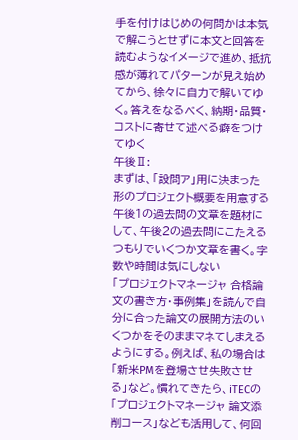手を付けはじめの何問かは本気で解こうとせずに本文と回答を読むようなイメージで進め、抵抗感が薄れてパターンが見え始めてから、徐々に自力で解いてゆく。答えをなるべく、納期・品質・コストに寄せて述べる癖をつけてゆく
午後Ⅱ:
まずは、「設問ア」用に決まった形のプロジェクト概要を用意する 午後1の過去問の文章を題材にして、午後2の過去問にこたえるつもりでいくつか文章を書く。字数や時間は気にしない
「プロジェクトマネージャ 合格論文の書き方・事例集」を読んで自分に合った論文の展開方法のいくつかをそのままマネてしまえるようにする。例えば、私の場合は「新米PMを登場させ失敗させる」など。慣れてきたら、iTECの「プロジェクトマネージャ 論文添削コース」なども活用して、何回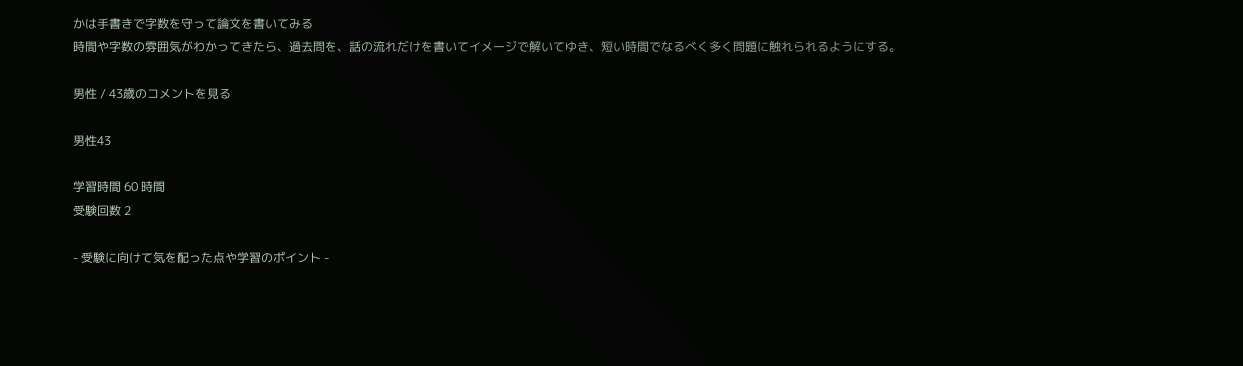かは手書きで字数を守って論文を書いてみる
時間や字数の雰囲気がわかってきたら、過去問を、話の流れだけを書いてイメージで解いてゆき、短い時間でなるべく多く問題に触れられるようにする。

男性 / 43歳のコメントを見る

男性43

学習時間 60 時間
受験回数 2

- 受験に向けて気を配った点や学習のポイント -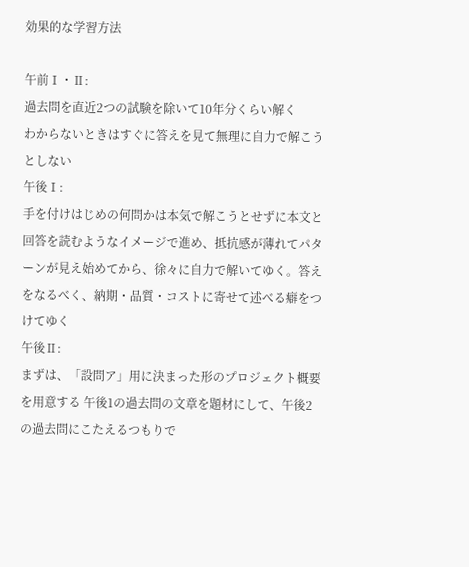効果的な学習方法

午前Ⅰ・Ⅱ:
過去問を直近2つの試験を除いて10年分くらい解く
わからないときはすぐに答えを見て無理に自力で解こうとしない
午後Ⅰ:
手を付けはじめの何問かは本気で解こうとせずに本文と回答を読むようなイメージで進め、抵抗感が薄れてパターンが見え始めてから、徐々に自力で解いてゆく。答えをなるべく、納期・品質・コストに寄せて述べる癖をつけてゆく
午後Ⅱ:
まずは、「設問ア」用に決まった形のプロジェクト概要を用意する 午後1の過去問の文章を題材にして、午後2の過去問にこたえるつもりで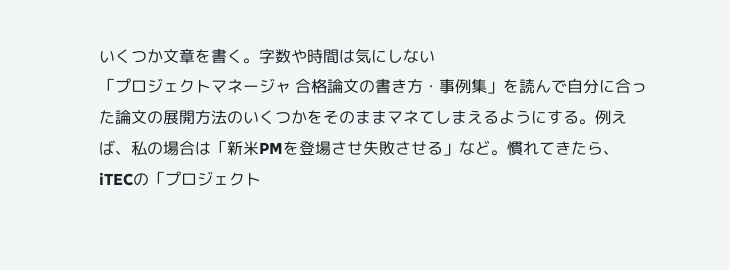いくつか文章を書く。字数や時間は気にしない
「プロジェクトマネージャ 合格論文の書き方・事例集」を読んで自分に合った論文の展開方法のいくつかをそのままマネてしまえるようにする。例えば、私の場合は「新米PMを登場させ失敗させる」など。慣れてきたら、iTECの「プロジェクト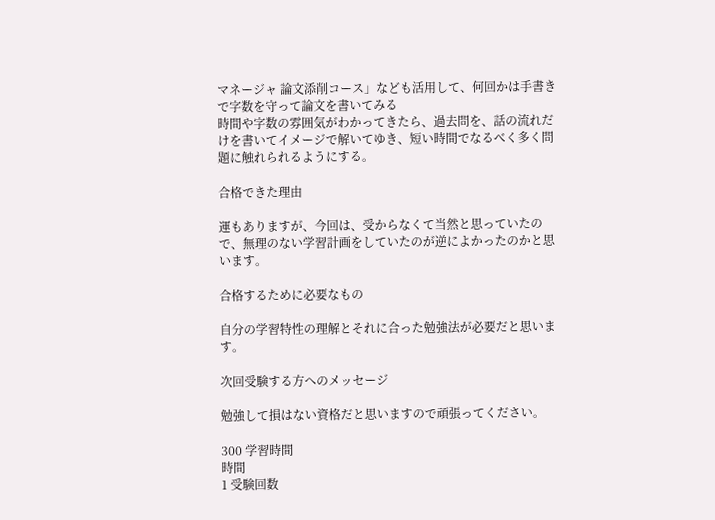マネージャ 論文添削コース」なども活用して、何回かは手書きで字数を守って論文を書いてみる
時間や字数の雰囲気がわかってきたら、過去問を、話の流れだけを書いてイメージで解いてゆき、短い時間でなるべく多く問題に触れられるようにする。

合格できた理由

運もありますが、今回は、受からなくて当然と思っていたので、無理のない学習計画をしていたのが逆によかったのかと思います。

合格するために必要なもの

自分の学習特性の理解とそれに合った勉強法が必要だと思います。

次回受験する方へのメッセージ

勉強して損はない資格だと思いますので頑張ってください。

300 学習時間
時間
1 受験回数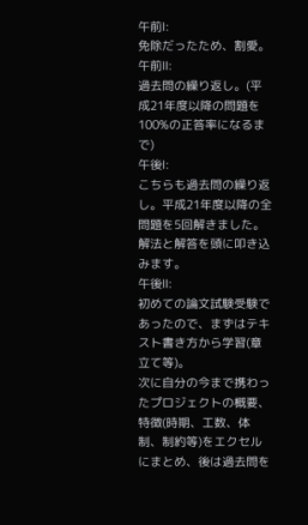午前Ⅰ:
免除だったため、割愛。
午前Ⅱ:
過去問の繰り返し。(平成21年度以降の問題を100%の正答率になるまで)
午後Ⅰ:
こちらも過去問の繰り返し。平成21年度以降の全問題を5回解きました。解法と解答を頭に叩き込みます。
午後Ⅱ:
初めての論文試験受験であったので、まずはテキスト書き方から学習(章立て等)。
次に自分の今まで携わったプロジェクトの概要、特徴(時期、工数、体制、制約等)をエクセルにまとめ、後は過去問を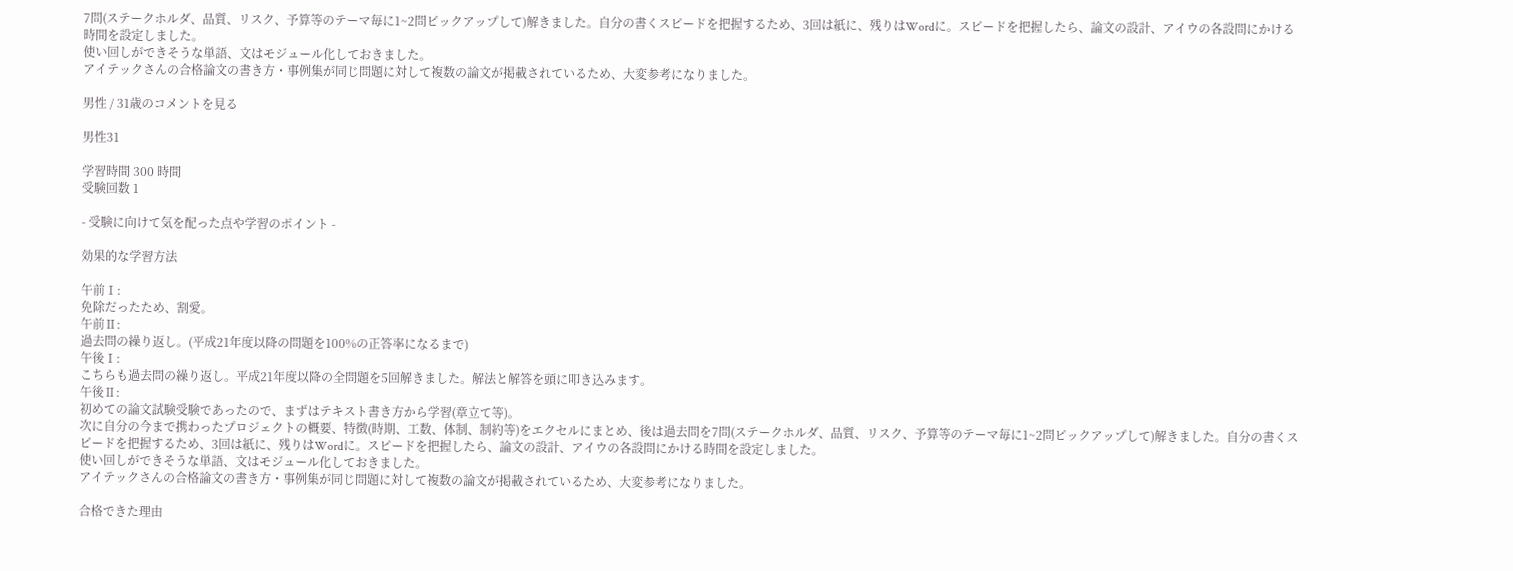7問(ステークホルダ、品質、リスク、予算等のテーマ毎に1~2問ピックアップして)解きました。自分の書くスピードを把握するため、3回は紙に、残りはWordに。スピードを把握したら、論文の設計、アイウの各設問にかける時間を設定しました。
使い回しができそうな単語、文はモジュール化しておきました。
アイテックさんの合格論文の書き方・事例集が同じ問題に対して複数の論文が掲載されているため、大変参考になりました。

男性 / 31歳のコメントを見る

男性31

学習時間 300 時間
受験回数 1

- 受験に向けて気を配った点や学習のポイント -

効果的な学習方法

午前Ⅰ:
免除だったため、割愛。
午前Ⅱ:
過去問の繰り返し。(平成21年度以降の問題を100%の正答率になるまで)
午後Ⅰ:
こちらも過去問の繰り返し。平成21年度以降の全問題を5回解きました。解法と解答を頭に叩き込みます。
午後Ⅱ:
初めての論文試験受験であったので、まずはテキスト書き方から学習(章立て等)。
次に自分の今まで携わったプロジェクトの概要、特徴(時期、工数、体制、制約等)をエクセルにまとめ、後は過去問を7問(ステークホルダ、品質、リスク、予算等のテーマ毎に1~2問ピックアップして)解きました。自分の書くスピードを把握するため、3回は紙に、残りはWordに。スピードを把握したら、論文の設計、アイウの各設問にかける時間を設定しました。
使い回しができそうな単語、文はモジュール化しておきました。
アイテックさんの合格論文の書き方・事例集が同じ問題に対して複数の論文が掲載されているため、大変参考になりました。

合格できた理由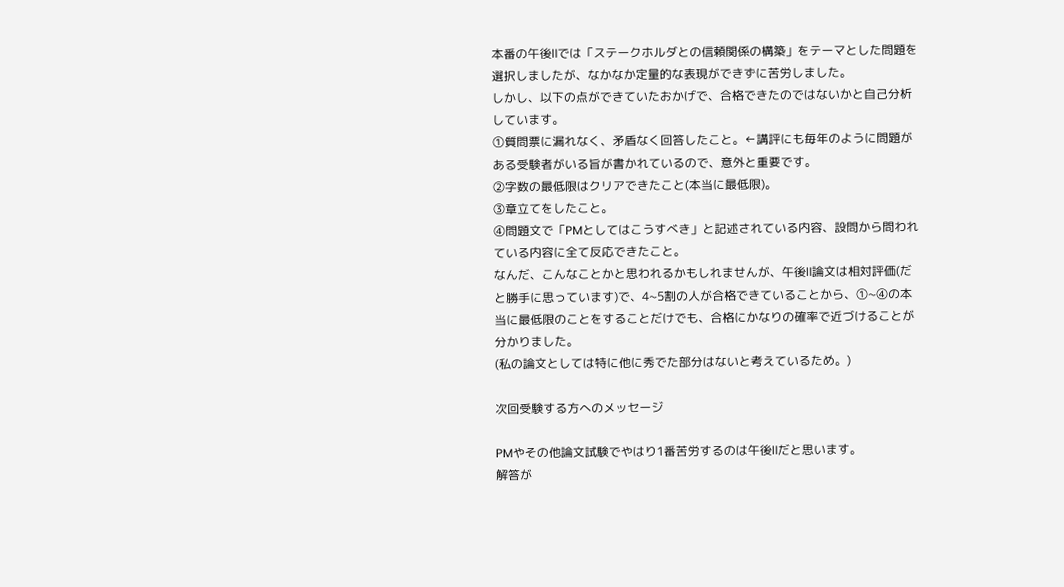本番の午後Ⅱでは「ステークホルダとの信頼関係の構築」をテーマとした問題を選択しましたが、なかなか定量的な表現ができずに苦労しました。
しかし、以下の点ができていたおかげで、合格できたのではないかと自己分析しています。
①質問票に漏れなく、矛盾なく回答したこと。←講評にも毎年のように問題がある受験者がいる旨が書かれているので、意外と重要です。
②字数の最低限はクリアできたこと(本当に最低限)。
③章立てをしたこと。
④問題文で「PMとしてはこうすべき」と記述されている内容、設問から問われている内容に全て反応できたこと。
なんだ、こんなことかと思われるかもしれませんが、午後Ⅱ論文は相対評価(だと勝手に思っています)で、4~5割の人が合格できていることから、①~④の本当に最低限のことをすることだけでも、合格にかなりの確率で近づけることが分かりました。
(私の論文としては特に他に秀でた部分はないと考えているため。)

次回受験する方へのメッセージ

PMやその他論文試験でやはり1番苦労するのは午後Ⅱだと思います。
解答が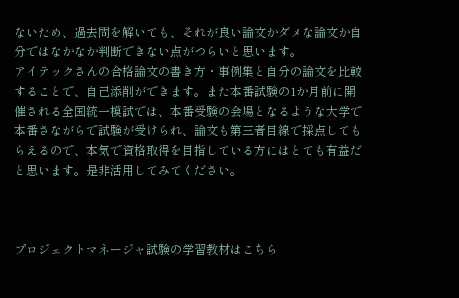ないため、過去問を解いても、それが良い論文かダメな論文か自分ではなかなか判断できない点がつらいと思います。
アイテックさんの合格論文の書き方・事例集と自分の論文を比較することで、自己添削ができます。また本番試験の1か月前に開催される全国統一模試では、本番受験の会場となるような大学で本番さながらで試験が受けられ、論文も第三者目線で採点してもらえるので、本気で資格取得を目指している方にはとても有益だと思います。是非活用してみてください。



プロジェクトマネージャ試験の学習教材はこちら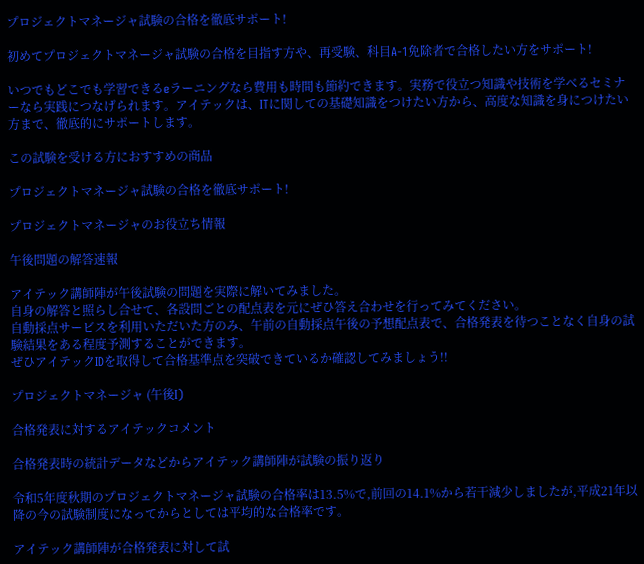プロジェクトマネージャ試験の合格を徹底サポート!

初めてプロジェクトマネージャ試験の合格を目指す方や、再受験、科目A-1免除者で合格したい方をサポート!

いつでもどこでも学習できるeラーニングなら費用も時間も節約できます。実務で役立つ知識や技術を学べるセミナーなら実践につなげられます。アイテックは、ITに関しての基礎知識をつけたい方から、高度な知識を身につけたい方まで、徹底的にサポートします。

この試験を受ける方におすすめの商品

プロジェクトマネージャ試験の合格を徹底サポート!

プロジェクトマネージャのお役立ち情報

午後問題の解答速報

アイテック講師陣が午後試験の問題を実際に解いてみました。
自身の解答と照らし合せて、各設問ごとの配点表を元にぜひ答え合わせを行ってみてください。
自動採点サービスを利用いただいた方のみ、午前の自動採点午後の予想配点表で、合格発表を待つことなく自身の試験結果をある程度予測することができます。
ぜひアイテックIDを取得して合格基準点を突破できているか確認してみましょう!!

プロジェクトマネージャ (午後I)

合格発表に対するアイテックコメント

合格発表時の統計データなどからアイテック講師陣が試験の振り返り

令和5年度秋期のプロジェクトマネージャ試験の合格率は13.5%で,前回の14.1%から若干減少しましたが,平成21年以降の今の試験制度になってからとしては平均的な合格率です。

アイテック講師陣が合格発表に対して試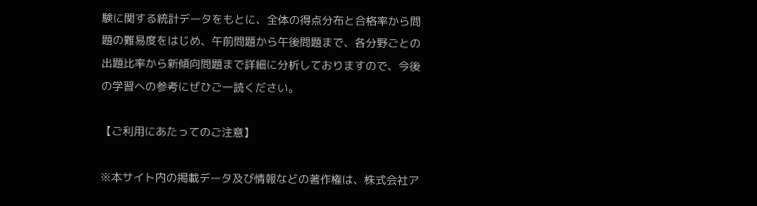験に関する統計データをもとに、全体の得点分布と合格率から問題の難易度をはじめ、午前問題から午後問題まで、各分野ごとの出題比率から新傾向問題まで詳細に分析しておりますので、今後の学習への参考にぜひご一読ください。

【ご利用にあたってのご注意】

※本サイト内の掲載データ及び情報などの著作権は、株式会社ア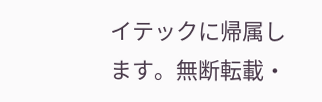イテックに帰属します。無断転載・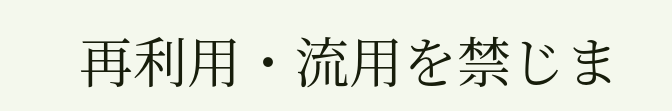再利用・流用を禁じま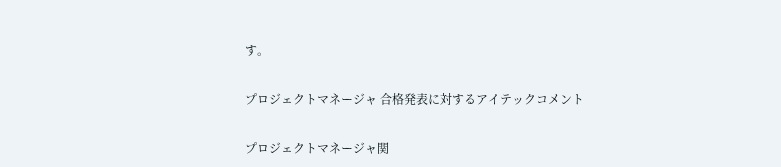す。

プロジェクトマネージャ 合格発表に対するアイテックコメント

プロジェクトマネージャ関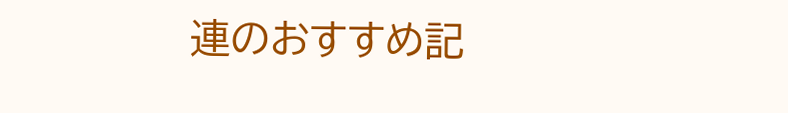連のおすすめ記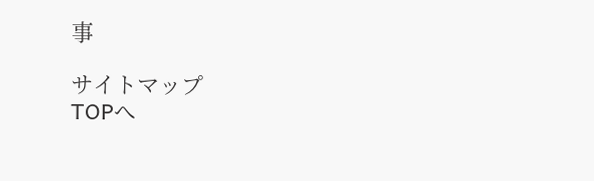事

サイトマップ
TOPへ